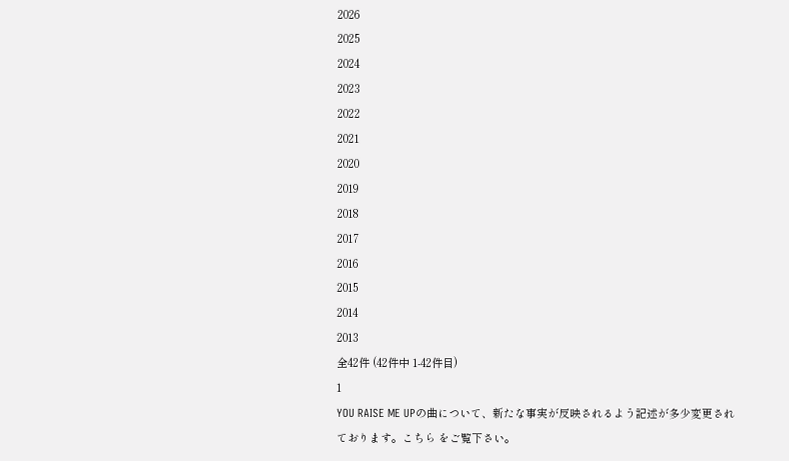2026
2025
2024
2023
2022
2021
2020
2019
2018
2017
2016
2015
2014
2013
全42件 (42件中 1-42件目)
1
YOU RAISE ME UPの曲について、新たな事実が反映されるよう記述が多少変更されております。こちら をご覧下さい。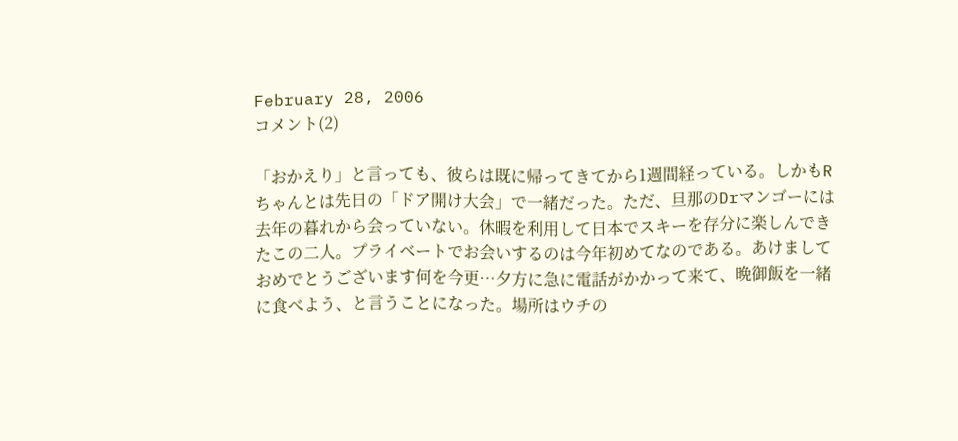February 28, 2006
コメント(2)

「おかえり」と言っても、彼らは既に帰ってきてから1週間経っている。しかもRちゃんとは先日の「ドア開け大会」で一緒だった。ただ、旦那のDrマンゴーには去年の暮れから会っていない。休暇を利用して日本でスキーを存分に楽しんできたこの二人。プライベートでお会いするのは今年初めてなのである。あけましておめでとうございます何を今更…夕方に急に電話がかかって来て、晩御飯を一緒に食べよう、と言うことになった。場所はウチの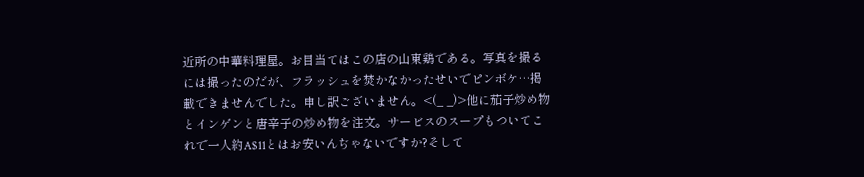近所の中華料理屋。お目当てはこの店の山東鶏である。写真を撮るには撮ったのだが、フラッシュを焚かなかったせいでピンボケ…掲載できませんでした。申し訳ございません。<(_ _)>他に茄子炒め物とインゲンと唐辛子の炒め物を注文。サービスのスープもついてこれで一人約A$11とはお安いんぢゃないですか?そして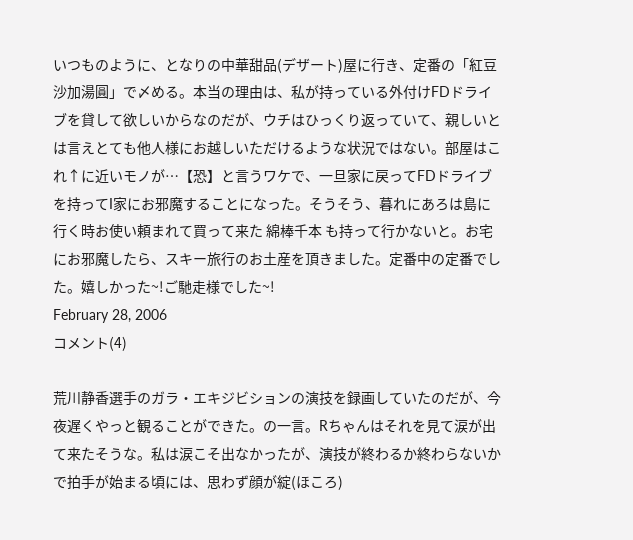いつものように、となりの中華甜品(デザート)屋に行き、定番の「紅豆沙加湯圓」で〆める。本当の理由は、私が持っている外付けFDドライブを貸して欲しいからなのだが、ウチはひっくり返っていて、親しいとは言えとても他人様にお越しいただけるような状況ではない。部屋はこれ↑に近いモノが…【恐】と言うワケで、一旦家に戻ってFDドライブを持ってI家にお邪魔することになった。そうそう、暮れにあろは島に行く時お使い頼まれて買って来た 綿棒千本 も持って行かないと。お宅にお邪魔したら、スキー旅行のお土産を頂きました。定番中の定番でした。嬉しかった~!ご馳走様でした~!
February 28, 2006
コメント(4)

荒川静香選手のガラ・エキジビションの演技を録画していたのだが、今夜遅くやっと観ることができた。の一言。Rちゃんはそれを見て涙が出て来たそうな。私は涙こそ出なかったが、演技が終わるか終わらないかで拍手が始まる頃には、思わず顔が綻(ほころ)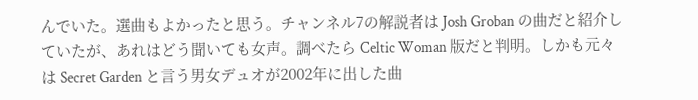んでいた。選曲もよかったと思う。チャンネル7の解説者は Josh Groban の曲だと紹介していたが、あれはどう聞いても女声。調べたら Celtic Woman 版だと判明。しかも元々は Secret Garden と言う男女デュオが2002年に出した曲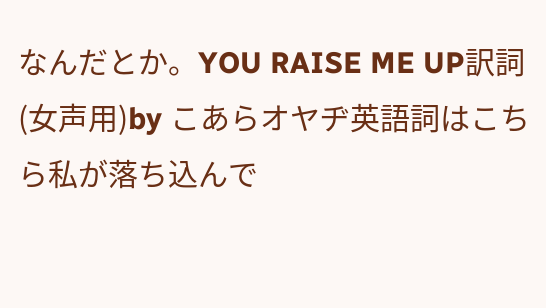なんだとか。YOU RAISE ME UP訳詞(女声用)by こあらオヤヂ英語詞はこちら私が落ち込んで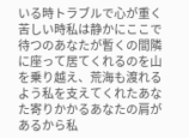いる時トラブルで心が重く苦しい時私は静かにここで待つのあなたが暫くの間隣に座って居てくれるのを山を乗り越え、荒海も渡れるよう私を支えてくれたあなた寄りかかるあなたの肩があるから私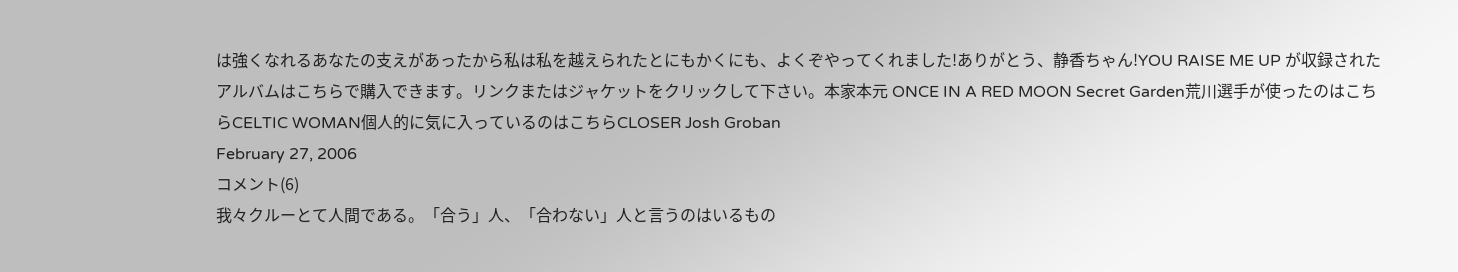は強くなれるあなたの支えがあったから私は私を越えられたとにもかくにも、よくぞやってくれました!ありがとう、静香ちゃん!YOU RAISE ME UP が収録されたアルバムはこちらで購入できます。リンクまたはジャケットをクリックして下さい。本家本元 ONCE IN A RED MOON Secret Garden荒川選手が使ったのはこちらCELTIC WOMAN個人的に気に入っているのはこちらCLOSER Josh Groban
February 27, 2006
コメント(6)
我々クルーとて人間である。「合う」人、「合わない」人と言うのはいるもの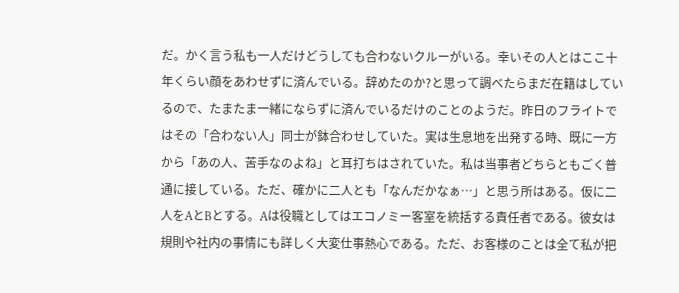だ。かく言う私も一人だけどうしても合わないクルーがいる。幸いその人とはここ十年くらい顔をあわせずに済んでいる。辞めたのか?と思って調べたらまだ在籍はしているので、たまたま一緒にならずに済んでいるだけのことのようだ。昨日のフライトではその「合わない人」同士が鉢合わせしていた。実は生息地を出発する時、既に一方から「あの人、苦手なのよね」と耳打ちはされていた。私は当事者どちらともごく普通に接している。ただ、確かに二人とも「なんだかなぁ…」と思う所はある。仮に二人をAとBとする。Aは役職としてはエコノミー客室を統括する責任者である。彼女は規則や社内の事情にも詳しく大変仕事熱心である。ただ、お客様のことは全て私が把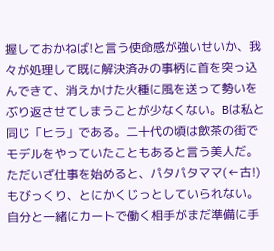握しておかねば!と言う使命感が強いせいか、我々が処理して既に解決済みの事柄に首を突っ込んできて、消えかけた火種に風を送って勢いをぶり返させてしまうことが少なくない。Bは私と同じ「ヒラ」である。二十代の頃は飲茶の街でモデルをやっていたこともあると言う美人だ。ただいざ仕事を始めると、パタパタママ(←古!)もびっくり、とにかくじっとしていられない。自分と一緒にカートで働く相手がまだ準備に手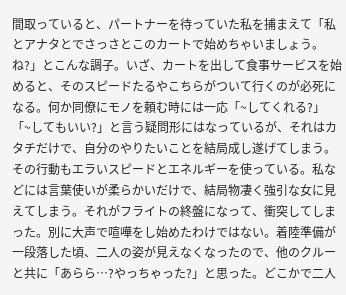間取っていると、パートナーを待っていた私を捕まえて「私とアナタとでさっさとこのカートで始めちゃいましょう。ね?」とこんな調子。いざ、カートを出して食事サービスを始めると、そのスピードたるやこちらがついて行くのが必死になる。何か同僚にモノを頼む時には一応「~してくれる?」「~してもいい?」と言う疑問形にはなっているが、それはカタチだけで、自分のやりたいことを結局成し遂げてしまう。その行動もエラいスピードとエネルギーを使っている。私などには言葉使いが柔らかいだけで、結局物凄く強引な女に見えてしまう。それがフライトの終盤になって、衝突してしまった。別に大声で喧嘩をし始めたわけではない。着陸準備が一段落した頃、二人の姿が見えなくなったので、他のクルーと共に「あらら…?やっちゃった?」と思った。どこかで二人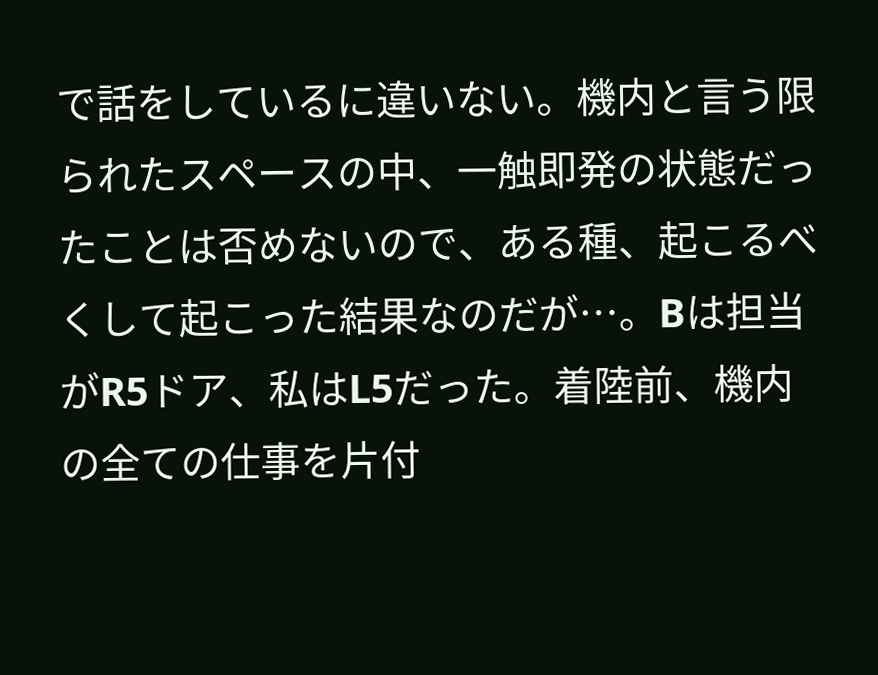で話をしているに違いない。機内と言う限られたスペースの中、一触即発の状態だったことは否めないので、ある種、起こるべくして起こった結果なのだが…。Bは担当がR5ドア、私はL5だった。着陸前、機内の全ての仕事を片付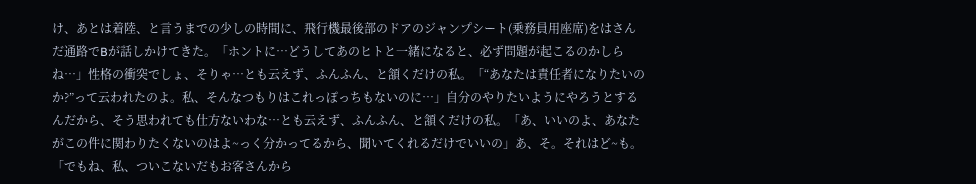け、あとは着陸、と言うまでの少しの時間に、飛行機最後部のドアのジャンプシート(乗務員用座席)をはさんだ通路でBが話しかけてきた。「ホントに…どうしてあのヒトと一緒になると、必ず問題が起こるのかしらね…」性格の衝突でしょ、そりゃ…とも云えず、ふんふん、と頷くだけの私。「“あなたは責任者になりたいのか?”って云われたのよ。私、そんなつもりはこれっぽっちもないのに…」自分のやりたいようにやろうとするんだから、そう思われても仕方ないわな…とも云えず、ふんふん、と頷くだけの私。「あ、いいのよ、あなたがこの件に関わりたくないのはよ~っく分かってるから、聞いてくれるだけでいいの」あ、そ。それはど~も。「でもね、私、ついこないだもお客さんから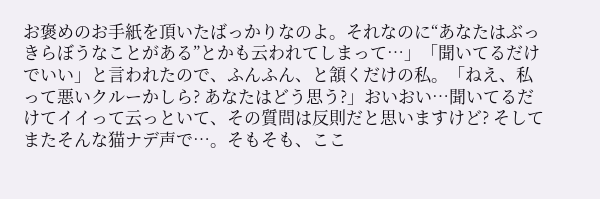お褒めのお手紙を頂いたばっかりなのよ。それなのに“あなたはぶっきらぼうなことがある”とかも云われてしまって…」「聞いてるだけでいい」と言われたので、ふんふん、と頷くだけの私。「ねえ、私って悪いクルーかしら? あなたはどう思う?」おいおい…聞いてるだけてイイって云っといて、その質問は反則だと思いますけど? そしてまたそんな猫ナデ声で…。そもそも、ここ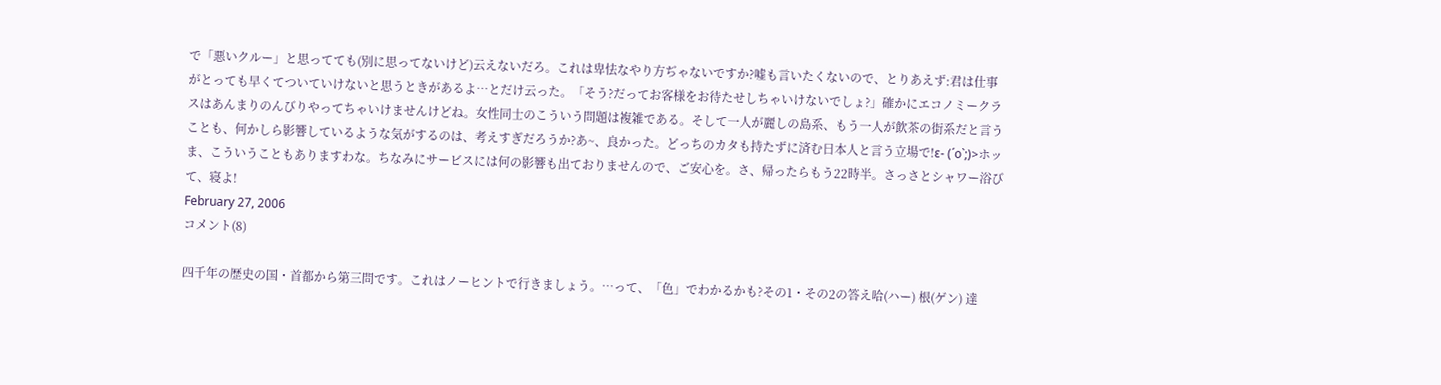で「悪いクルー」と思ってても(別に思ってないけど)云えないだろ。これは卑怯なやり方ぢゃないですか?嘘も言いたくないので、とりあえず:君は仕事がとっても早くてついていけないと思うときがあるよ…とだけ云った。「そう?だってお客様をお待たせしちゃいけないでしょ?」確かにエコノミークラスはあんまりのんびりやってちゃいけませんけどね。女性同士のこういう問題は複雑である。そして一人が麗しの島系、もう一人が飲茶の街系だと言うことも、何かしら影響しているような気がするのは、考えすぎだろうか?あ~、良かった。どっちのカタも持たずに済む日本人と言う立場で!ε- (´o`;)>ホッま、こういうこともありますわな。ちなみにサービスには何の影響も出ておりませんので、ご安心を。さ、帰ったらもう22時半。さっさとシャワー浴びて、寝よ!
February 27, 2006
コメント(8)

四千年の歴史の国・首都から第三問です。これはノーヒントで行きましょう。…って、「色」でわかるかも?その1・その2の答え哈(ハー) 根(ゲン) 達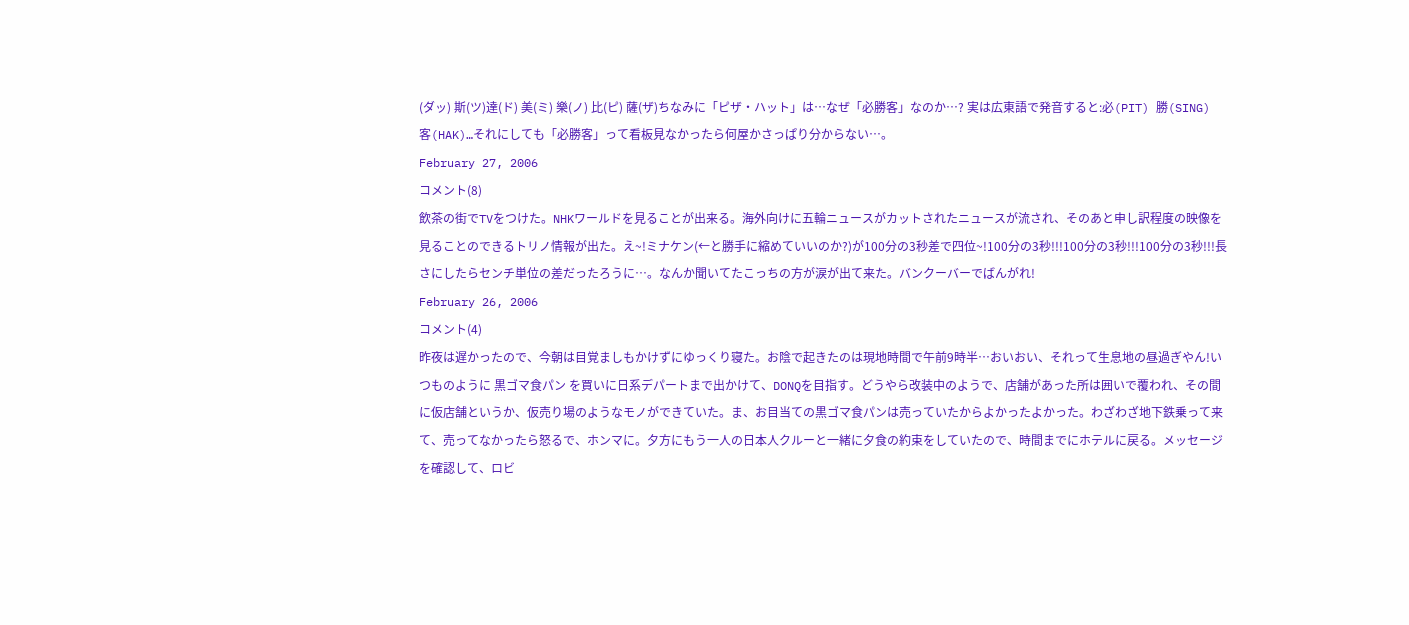(ダッ) 斯(ツ)達(ド) 美(ミ) 樂(ノ) 比(ピ) 薩(ザ)ちなみに「ピザ・ハット」は…なぜ「必勝客」なのか…? 実は広東語で発音すると:必(PIT) 勝(SING) 客(HAK)…それにしても「必勝客」って看板見なかったら何屋かさっぱり分からない…。
February 27, 2006
コメント(8)
飲茶の街でTVをつけた。NHKワールドを見ることが出来る。海外向けに五輪ニュースがカットされたニュースが流され、そのあと申し訳程度の映像を見ることのできるトリノ情報が出た。え~!ミナケン(←と勝手に縮めていいのか?)が100分の3秒差で四位~!100分の3秒!!!100分の3秒!!!100分の3秒!!!長さにしたらセンチ単位の差だったろうに…。なんか聞いてたこっちの方が涙が出て来た。バンクーバーでばんがれ!
February 26, 2006
コメント(4)
昨夜は遅かったので、今朝は目覚ましもかけずにゆっくり寝た。お陰で起きたのは現地時間で午前9時半…おいおい、それって生息地の昼過ぎやん!いつものように 黒ゴマ食パン を買いに日系デパートまで出かけて、DONQを目指す。どうやら改装中のようで、店舗があった所は囲いで覆われ、その間に仮店舗というか、仮売り場のようなモノができていた。ま、お目当ての黒ゴマ食パンは売っていたからよかったよかった。わざわざ地下鉄乗って来て、売ってなかったら怒るで、ホンマに。夕方にもう一人の日本人クルーと一緒に夕食の約束をしていたので、時間までにホテルに戻る。メッセージを確認して、ロビ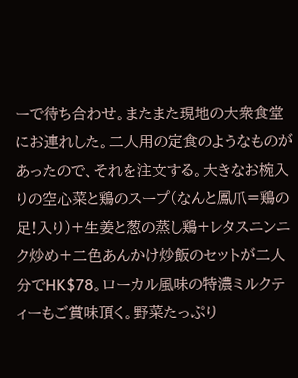ーで待ち合わせ。またまた現地の大衆食堂にお連れした。二人用の定食のようなものがあったので、それを注文する。大きなお椀入りの空心菜と鶏のスープ(なんと鳳爪=鶏の足!入り)+生姜と葱の蒸し鶏+レタスニンニク炒め+二色あんかけ炒飯のセットが二人分でHK$78。ローカル風味の特濃ミルクティーもご賞味頂く。野菜たっぷり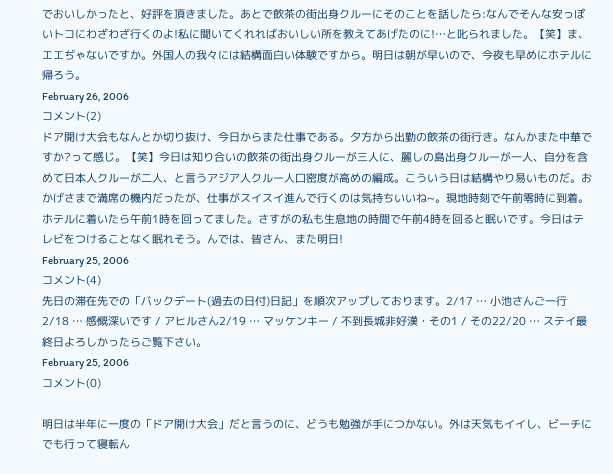でおいしかったと、好評を頂きました。あとで飲茶の街出身クルーにそのことを話したら:なんでそんな安っぽいトコにわざわざ行くのよ!私に聞いてくれればおいしい所を教えてあげたのに!…と叱られました。【笑】ま、エエぢゃないですか。外国人の我々には結構面白い体験ですから。明日は朝が早いので、今夜も早めにホテルに帰ろう。
February 26, 2006
コメント(2)
ドア開け大会もなんとか切り抜け、今日からまた仕事である。夕方から出勤の飲茶の街行き。なんかまた中華ですか?って感じ。【笑】今日は知り合いの飲茶の街出身クルーが三人に、麗しの島出身クルーが一人、自分を含めて日本人クルーが二人、と言うアジア人クルー人口密度が高めの編成。こういう日は結構やり易いものだ。おかげさまで満席の機内だったが、仕事がスイスイ進んで行くのは気持ちいいね~。現地時刻で午前零時に到着。ホテルに着いたら午前1時を回ってました。さすがの私も生息地の時間で午前4時を回ると眠いです。今日はテレビをつけることなく眠れそう。んでは、皆さん、また明日!
February 25, 2006
コメント(4)
先日の滞在先での「バックデート(過去の日付)日記」を順次アップしております。2/17 … 小池さんご一行2/18 … 感慨深いです / アヒルさん2/19 … マッケンキー / 不到長城非好漢・その1 / その22/20 … ステイ最終日よろしかったらご覧下さい。
February 25, 2006
コメント(0)

明日は半年に一度の「ドア開け大会」だと言うのに、どうも勉強が手につかない。外は天気もイイし、ビーチにでも行って寝転ん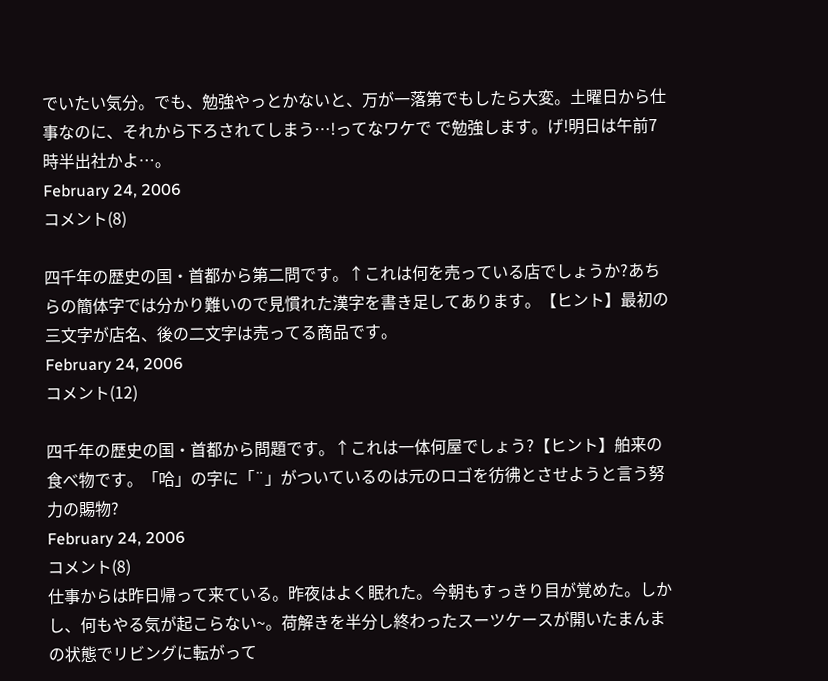でいたい気分。でも、勉強やっとかないと、万が一落第でもしたら大変。土曜日から仕事なのに、それから下ろされてしまう…!ってなワケで で勉強します。げ!明日は午前7時半出社かよ…。
February 24, 2006
コメント(8)

四千年の歴史の国・首都から第二問です。↑これは何を売っている店でしょうか?あちらの簡体字では分かり難いので見慣れた漢字を書き足してあります。【ヒント】最初の三文字が店名、後の二文字は売ってる商品です。
February 24, 2006
コメント(12)

四千年の歴史の国・首都から問題です。↑これは一体何屋でしょう?【ヒント】舶来の食べ物です。「哈」の字に「¨」がついているのは元のロゴを彷彿とさせようと言う努力の賜物?
February 24, 2006
コメント(8)
仕事からは昨日帰って来ている。昨夜はよく眠れた。今朝もすっきり目が覚めた。しかし、何もやる気が起こらない~。荷解きを半分し終わったスーツケースが開いたまんまの状態でリビングに転がって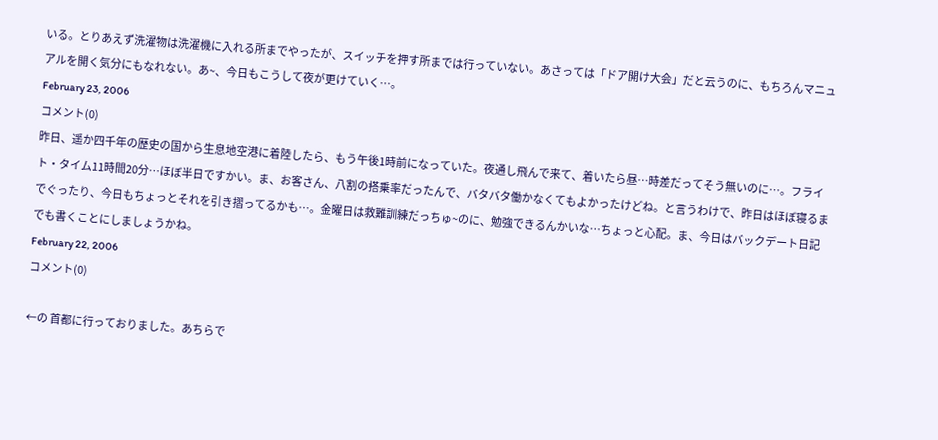いる。とりあえず洗濯物は洗濯機に入れる所までやったが、スイッチを押す所までは行っていない。あさっては「ドア開け大会」だと云うのに、もちろんマニュアルを開く気分にもなれない。あ~、今日もこうして夜が更けていく…。
February 23, 2006
コメント(0)
昨日、遥か四千年の歴史の国から生息地空港に着陸したら、もう午後1時前になっていた。夜通し飛んで来て、着いたら昼…時差だってそう無いのに…。フライト・タイム11時間20分…ほぼ半日ですかい。ま、お客さん、八割の搭乗率だったんで、バタバタ働かなくてもよかったけどね。と言うわけで、昨日はほぼ寝るまでぐったり、今日もちょっとそれを引き摺ってるかも…。金曜日は救難訓練だっちゅ~のに、勉強できるんかいな…ちょっと心配。ま、今日はバックデート日記でも書くことにしましょうかね。
February 22, 2006
コメント(0)

←の 首都に行っておりました。あちらで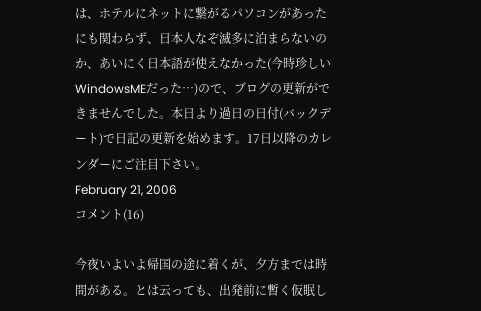は、ホテルにネットに繋がるパソコンがあったにも関わらず、日本人なぞ滅多に泊まらないのか、あいにく日本語が使えなかった(今時珍しいWindowsMEだった…)ので、ブログの更新ができませんでした。本日より過日の日付(バックデート)で日記の更新を始めます。17日以降のカレンダーにご注目下さい。
February 21, 2006
コメント(16)

今夜いよいよ帰国の途に着くが、夕方までは時間がある。とは云っても、出発前に暫く仮眠し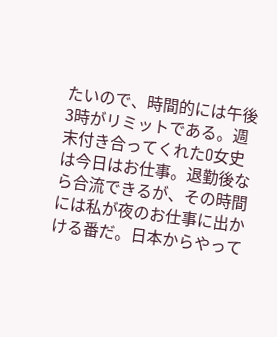たいので、時間的には午後3時がリミットである。週末付き合ってくれたO女史は今日はお仕事。退勤後なら合流できるが、その時間には私が夜のお仕事に出かける番だ。日本からやって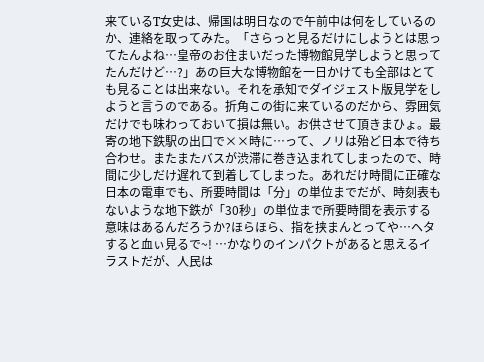来ているT女史は、帰国は明日なので午前中は何をしているのか、連絡を取ってみた。「さらっと見るだけにしようとは思ってたんよね…皇帝のお住まいだった博物館見学しようと思ってたんだけど…?」あの巨大な博物館を一日かけても全部はとても見ることは出来ない。それを承知でダイジェスト版見学をしようと言うのである。折角この街に来ているのだから、雰囲気だけでも味わっておいて損は無い。お供させて頂きまひょ。最寄の地下鉄駅の出口で××時に…って、ノリは殆ど日本で待ち合わせ。またまたバスが渋滞に巻き込まれてしまったので、時間に少しだけ遅れて到着してしまった。あれだけ時間に正確な日本の電車でも、所要時間は「分」の単位までだが、時刻表もないような地下鉄が「30秒」の単位まで所要時間を表示する意味はあるんだろうか?ほらほら、指を挟まんとってや…ヘタすると血ぃ見るで~! …かなりのインパクトがあると思えるイラストだが、人民は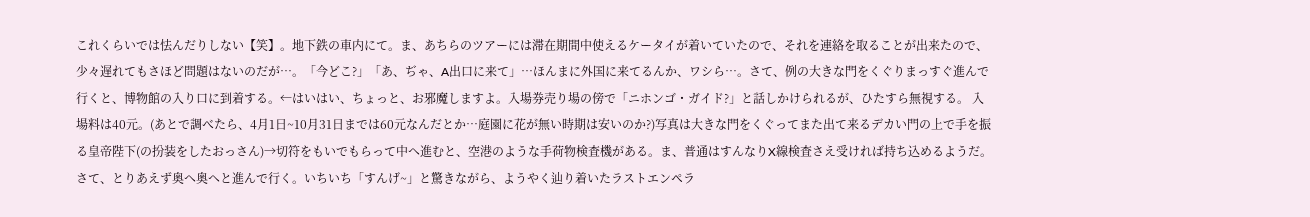これくらいでは怯んだりしない【笑】。地下鉄の車内にて。ま、あちらのツアーには滞在期間中使えるケータイが着いていたので、それを連絡を取ることが出来たので、少々遅れてもさほど問題はないのだが…。「今どこ?」「あ、ぢゃ、A出口に来て」…ほんまに外国に来てるんか、ワシら…。さて、例の大きな門をくぐりまっすぐ進んで行くと、博物館の入り口に到着する。←はいはい、ちょっと、お邪魔しますよ。入場券売り場の傍で「ニホンゴ・ガイド?」と話しかけられるが、ひたすら無視する。 入場料は40元。(あとで調べたら、4月1日~10月31日までは60元なんだとか…庭園に花が無い時期は安いのか?)写真は大きな門をくぐってまた出て来るデカい門の上で手を振る皇帝陛下(の扮装をしたおっさん)→切符をもいでもらって中へ進むと、空港のような手荷物検査機がある。ま、普通はすんなりX線検査さえ受ければ持ち込めるようだ。さて、とりあえず奥へ奥へと進んで行く。いちいち「すんげ~」と驚きながら、ようやく辿り着いたラストエンペラ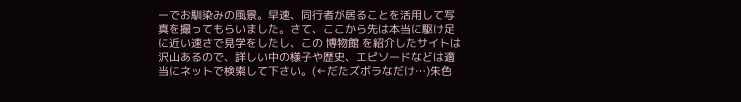ーでお馴染みの風景。早速、同行者が居ることを活用して写真を撮ってもらいました。さて、ここから先は本当に駆け足に近い速さで見学をしたし、この 博物館 を紹介したサイトは沢山あるので、詳しい中の様子や歴史、エピソードなどは適当にネットで検索して下さい。(←だたズボラなだけ…)朱色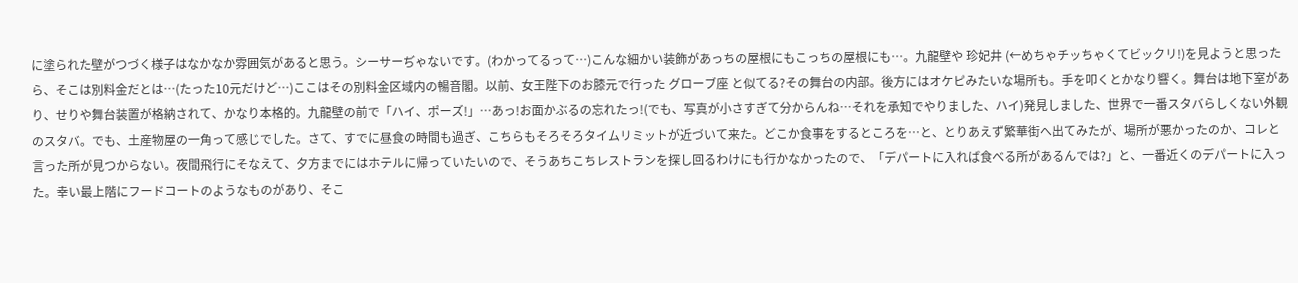に塗られた壁がつづく様子はなかなか雰囲気があると思う。シーサーぢゃないです。(わかってるって…)こんな細かい装飾があっちの屋根にもこっちの屋根にも…。九龍壁や 珍妃井 (←めちゃチッちゃくてビックリ!)を見ようと思ったら、そこは別料金だとは…(たった10元だけど…)ここはその別料金区域内の暢音閣。以前、女王陛下のお膝元で行った グローブ座 と似てる?その舞台の内部。後方にはオケピみたいな場所も。手を叩くとかなり響く。舞台は地下室があり、せりや舞台装置が格納されて、かなり本格的。九龍壁の前で「ハイ、ポーズ!」…あっ!お面かぶるの忘れたっ!(でも、写真が小さすぎて分からんね…それを承知でやりました、ハイ)発見しました、世界で一番スタバらしくない外観のスタバ。でも、土産物屋の一角って感じでした。さて、すでに昼食の時間も過ぎ、こちらもそろそろタイムリミットが近づいて来た。どこか食事をするところを…と、とりあえず繁華街へ出てみたが、場所が悪かったのか、コレと言った所が見つからない。夜間飛行にそなえて、夕方までにはホテルに帰っていたいので、そうあちこちレストランを探し回るわけにも行かなかったので、「デパートに入れば食べる所があるんでは?」と、一番近くのデパートに入った。幸い最上階にフードコートのようなものがあり、そこ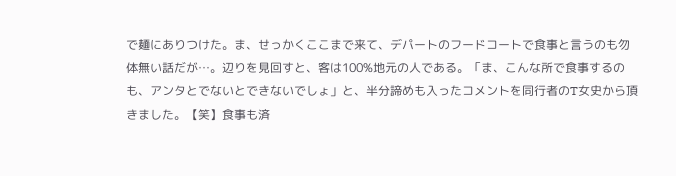で麺にありつけた。ま、せっかくここまで来て、デパートのフードコートで食事と言うのも勿体無い話だが…。辺りを見回すと、客は100%地元の人である。「ま、こんな所で食事するのも、アンタとでないとできないでしょ」と、半分諦めも入ったコメントを同行者のT女史から頂きました。【笑】食事も済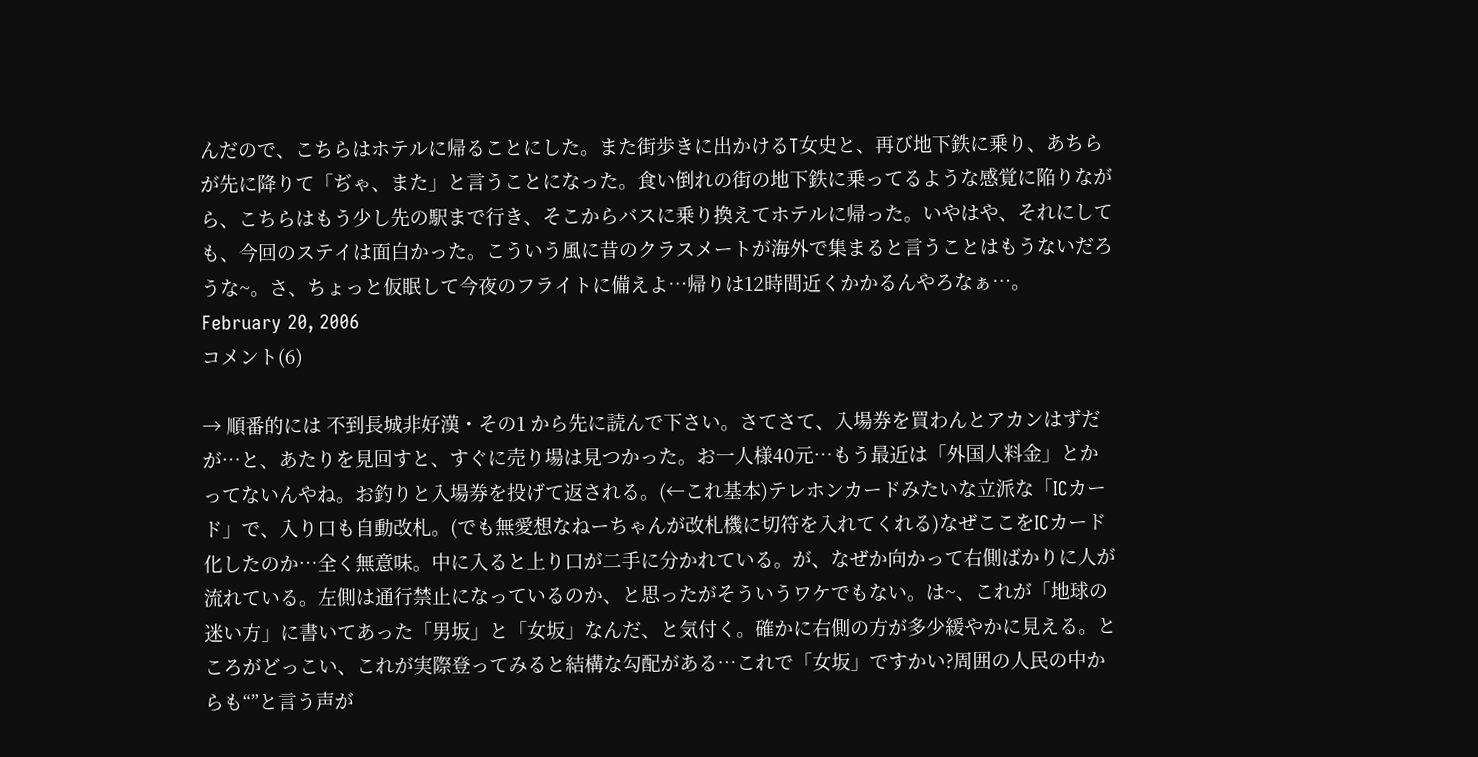んだので、こちらはホテルに帰ることにした。また街歩きに出かけるT女史と、再び地下鉄に乗り、あちらが先に降りて「ぢゃ、また」と言うことになった。食い倒れの街の地下鉄に乗ってるような感覚に陥りながら、こちらはもう少し先の駅まで行き、そこからバスに乗り換えてホテルに帰った。いやはや、それにしても、今回のステイは面白かった。こういう風に昔のクラスメートが海外で集まると言うことはもうないだろうな~。さ、ちょっと仮眠して今夜のフライトに備えよ…帰りは12時間近くかかるんやろなぁ…。
February 20, 2006
コメント(6)

→ 順番的には 不到長城非好漢・その1 から先に読んで下さい。さてさて、入場券を買わんとアカンはずだが…と、あたりを見回すと、すぐに売り場は見つかった。お一人様40元…もう最近は「外国人料金」とかってないんやね。お釣りと入場券を投げて返される。(←これ基本)テレホンカードみたいな立派な「ICカード」で、入り口も自動改札。(でも無愛想なねーちゃんが改札機に切符を入れてくれる)なぜここをICカード化したのか…全く無意味。中に入ると上り口が二手に分かれている。が、なぜか向かって右側ばかりに人が流れている。左側は通行禁止になっているのか、と思ったがそういうワケでもない。は~、これが「地球の迷い方」に書いてあった「男坂」と「女坂」なんだ、と気付く。確かに右側の方が多少緩やかに見える。ところがどっこい、これが実際登ってみると結構な勾配がある…これで「女坂」ですかい?周囲の人民の中からも“”と言う声が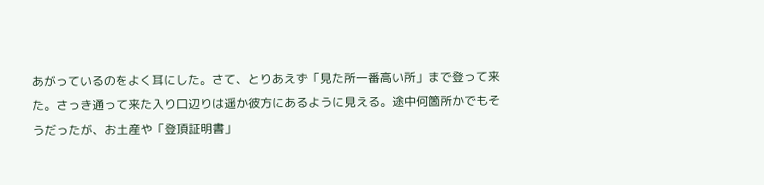あがっているのをよく耳にした。さて、とりあえず「見た所一番高い所」まで登って来た。さっき通って来た入り口辺りは遥か彼方にあるように見える。途中何箇所かでもそうだったが、お土産や「登頂証明書」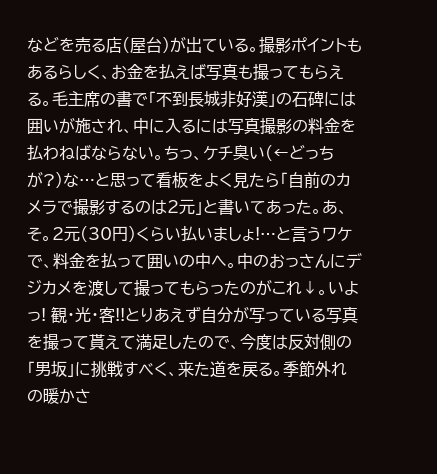などを売る店(屋台)が出ている。撮影ポイントもあるらしく、お金を払えば写真も撮ってもらえる。毛主席の書で「不到長城非好漢」の石碑には囲いが施され、中に入るには写真撮影の料金を払わねばならない。ちっ、ケチ臭い(←どっちが?)な…と思って看板をよく見たら「自前のカメラで撮影するのは2元」と書いてあった。あ、そ。2元(30円)くらい払いましょ!…と言うワケで、料金を払って囲いの中へ。中のおっさんにデジカメを渡して撮ってもらったのがこれ↓。いよっ! 観・光・客!!とりあえず自分が写っている写真を撮って貰えて満足したので、今度は反対側の「男坂」に挑戦すべく、来た道を戻る。季節外れの暖かさ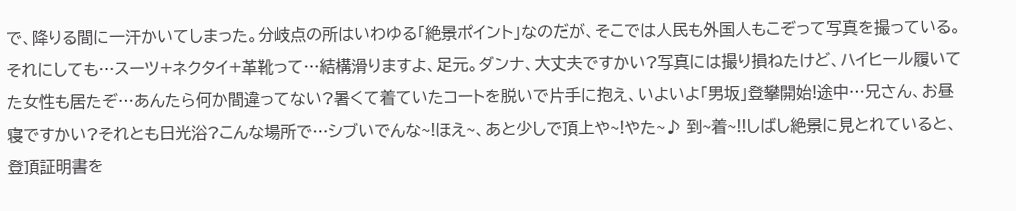で、降りる間に一汗かいてしまった。分岐点の所はいわゆる「絶景ポイント」なのだが、そこでは人民も外国人もこぞって写真を撮っている。それにしても…スーツ+ネクタイ+革靴って…結構滑りますよ、足元。ダンナ、大丈夫ですかい?写真には撮り損ねたけど、ハイヒール履いてた女性も居たぞ…あんたら何か間違ってない?暑くて着ていたコートを脱いで片手に抱え、いよいよ「男坂」登攀開始!途中…兄さん、お昼寝ですかい?それとも日光浴?こんな場所で…シブいでんな~!ほえ~、あと少しで頂上や~!やた~♪ 到~着~!!しばし絶景に見とれていると、登頂証明書を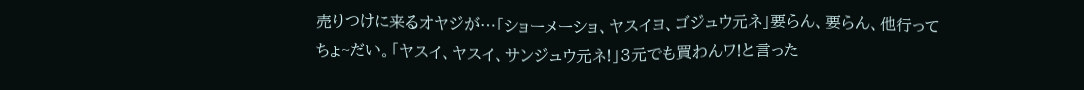売りつけに来るオヤジが…「ショーメーショ、ヤスイヨ、ゴジュウ元ネ」要らん、要らん、他行ってちょ~だい。「ヤスイ、ヤスイ、サンジュウ元ネ!」3元でも買わんワ!と言った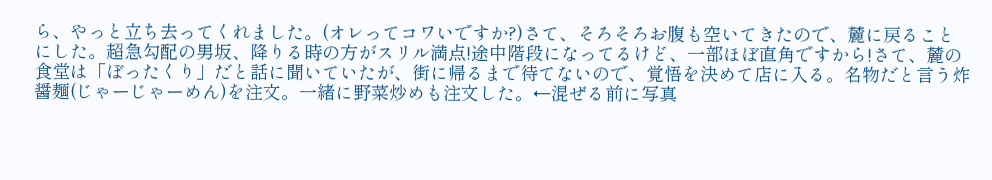ら、やっと立ち去ってくれました。(オレってコワいですか?)さて、そろそろお腹も空いてきたので、麓に戻ることにした。超急勾配の男坂、降りる時の方がスリル満点!途中階段になってるけど、一部ほぼ直角ですから!さて、麓の食堂は「ぼったくり」だと話に聞いていたが、街に帰るまで待てないので、覚悟を決めて店に入る。名物だと言う炸醤麺(じゃーじゃーめん)を注文。一緒に野菜炒めも注文した。←混ぜる前に写真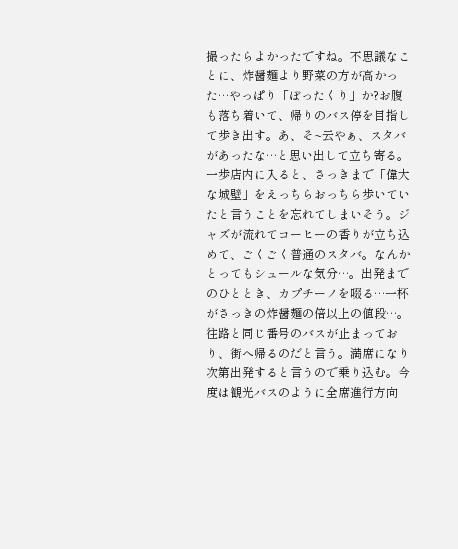撮ったらよかったですね。不思議なことに、炸醤麺より野菜の方が高かった…やっぱり「ぼったくり」か?お腹も落ち着いて、帰りのバス停を目指して歩き出す。あ、そ~云やぁ、スタバがあったな…と思い出して立ち寄る。一歩店内に入ると、さっきまで「偉大な城壁」をえっちらおっちら歩いていたと言うことを忘れてしまいそう。ジャズが流れてコーヒーの香りが立ち込めて、ごくごく普通のスタバ。なんかとってもシュールな気分…。出発までのひととき、カプチーノを啜る…一杯がさっきの炸醤麺の倍以上の値段…。往路と同じ番号のバスが止まっており、街へ帰るのだと言う。満席になり次第出発すると言うので乗り込む。今度は観光バスのように全席進行方向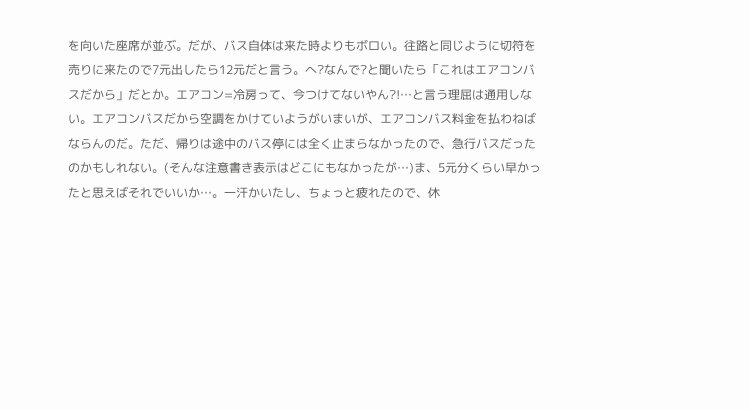を向いた座席が並ぶ。だが、バス自体は来た時よりもボロい。往路と同じように切符を売りに来たので7元出したら12元だと言う。へ?なんで?と聞いたら「これはエアコンバスだから」だとか。エアコン=冷房って、今つけてないやん?!…と言う理屈は通用しない。エアコンバスだから空調をかけていようがいまいが、エアコンバス料金を払わねばならんのだ。ただ、帰りは途中のバス停には全く止まらなかったので、急行バスだったのかもしれない。(そんな注意書き表示はどこにもなかったが…)ま、5元分くらい早かったと思えばそれでいいか…。一汗かいたし、ちょっと疲れたので、休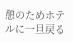憩のためホテルに一旦戻る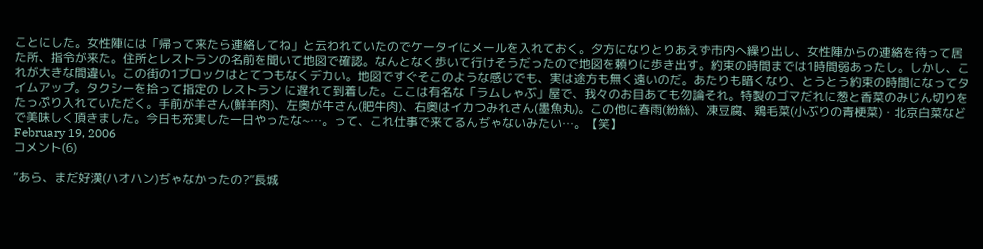ことにした。女性陣には「帰って来たら連絡してね」と云われていたのでケータイにメールを入れておく。夕方になりとりあえず市内へ繰り出し、女性陣からの連絡を待って居た所、指令が来た。住所とレストランの名前を聞いて地図で確認。なんとなく歩いて行けそうだったので地図を頼りに歩き出す。約束の時間までは1時間弱あったし。しかし、これが大きな間違い。この街の1ブロックはとてつもなくデカい。地図ですぐそこのような感じでも、実は途方も無く遠いのだ。あたりも暗くなり、とうとう約束の時間になってタイムアップ。タクシーを拾って指定の レストラン に遅れて到着した。ここは有名な「ラムしゃぶ」屋で、我々のお目あても勿論それ。特製のゴマだれに葱と香菜のみじん切りをたっぷり入れていただく。手前が羊さん(鮮羊肉)、左奥が牛さん(肥牛肉)、右奥はイカつみれさん(墨魚丸)。この他に春雨(紛絲)、凍豆腐、鶏毛菜(小ぶりの青梗菜)・北京白菜などで美味しく頂きました。今日も充実した一日やったな~…。って、これ仕事で来てるんぢゃないみたい…。【笑】
February 19, 2006
コメント(6)

“あら、まだ好漢(ハオハン)ぢゃなかったの?”長城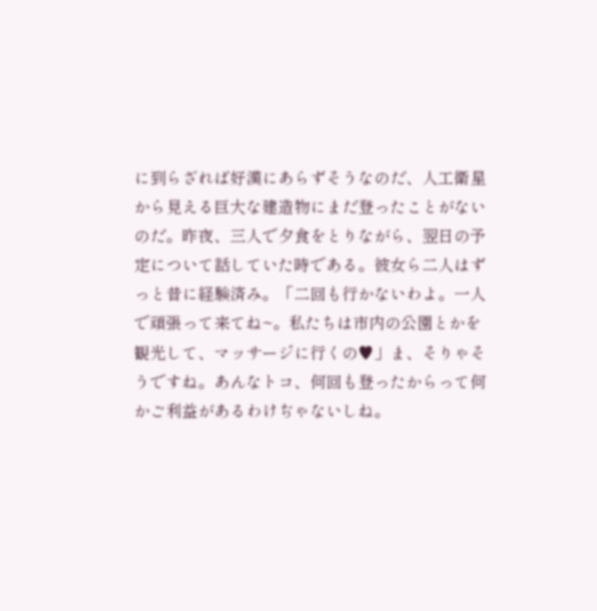に到らざれば好漢にあらずそうなのだ、人工衛星から見える巨大な建造物にまだ登ったことがないのだ。昨夜、三人で夕食をとりながら、翌日の予定について話していた時である。彼女ら二人はずっと昔に経験済み。「二回も行かないわよ。一人で頑張って来てね~。私たちは市内の公園とかを観光して、マッサージに行くの♥」ま、そりゃそうですね。あんなトコ、何回も登ったからって何かご利益があるわけぢゃないしね。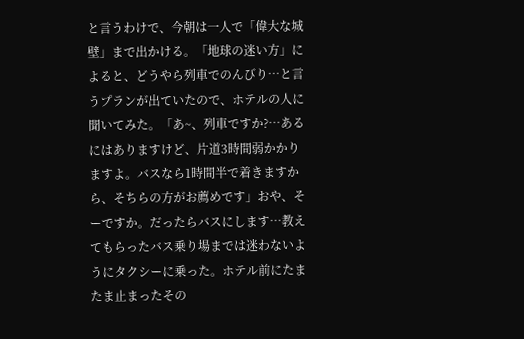と言うわけで、今朝は一人で「偉大な城壁」まで出かける。「地球の迷い方」によると、どうやら列車でのんびり…と言うプランが出ていたので、ホテルの人に聞いてみた。「あ~、列車ですか?…あるにはありますけど、片道3時間弱かかりますよ。バスなら1時間半で着きますから、そちらの方がお薦めです」おや、そーですか。だったらバスにします…教えてもらったバス乗り場までは迷わないようにタクシーに乗った。ホテル前にたまたま止まったその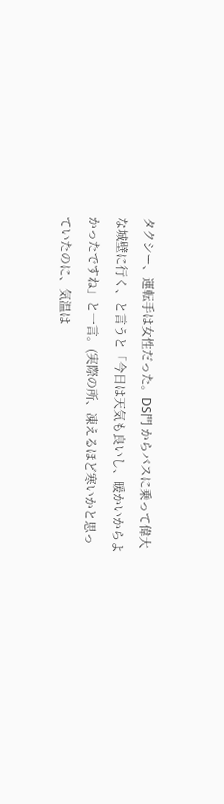タクシー、運転手は女性だった。DS門 からバスに乗って偉大な城壁に行く、と言うと「今日は天気も良いし、暖かいからよかったですね」と一言。(実際の所、凍えるほど寒いかと思っていたのに、気温は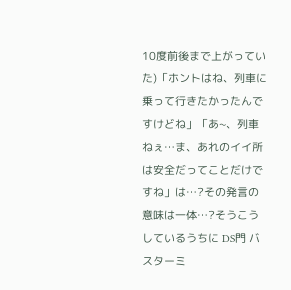10度前後まで上がっていた)「ホントはね、列車に乗って行きたかったんですけどね」「あ~、列車ねぇ…ま、あれのイイ所は安全だってことだけですね」は…?その発言の意味は一体…?そうこうしているうちに DS門 バスターミ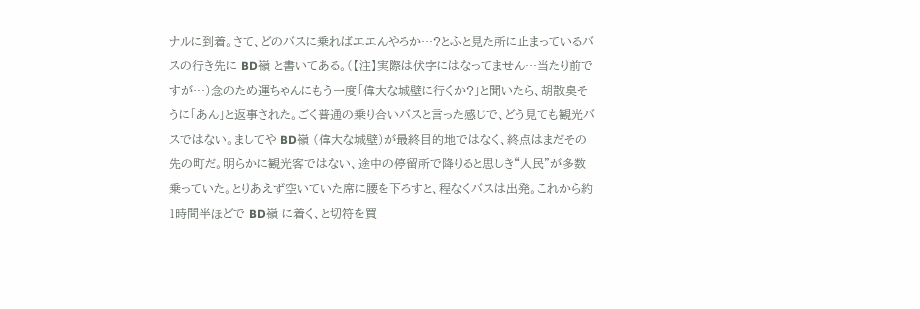ナルに到着。さて、どのバスに乗ればエエんやろか…?とふと見た所に止まっているバスの行き先に BD嶺 と書いてある。(【注】実際は伏字にはなってません…当たり前ですが…)念のため運ちゃんにもう一度「偉大な城壁に行くか?」と聞いたら、胡散臭そうに「あん」と返事された。ごく普通の乗り合いバスと言った感じで、どう見ても観光バスではない。ましてや BD嶺 (偉大な城壁)が最終目的地ではなく、終点はまだその先の町だ。明らかに観光客ではない、途中の停留所で降りると思しき“人民”が多数乗っていた。とりあえず空いていた席に腰を下ろすと、程なくバスは出発。これから約1時間半ほどで BD嶺 に着く、と切符を買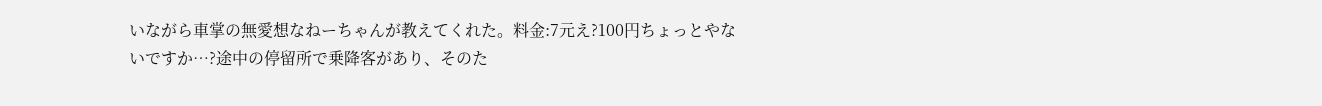いながら車掌の無愛想なねーちゃんが教えてくれた。料金:7元え?100円ちょっとやないですか…?途中の停留所で乗降客があり、そのた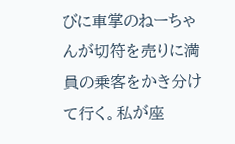びに車掌のねーちゃんが切符を売りに満員の乗客をかき分けて行く。私が座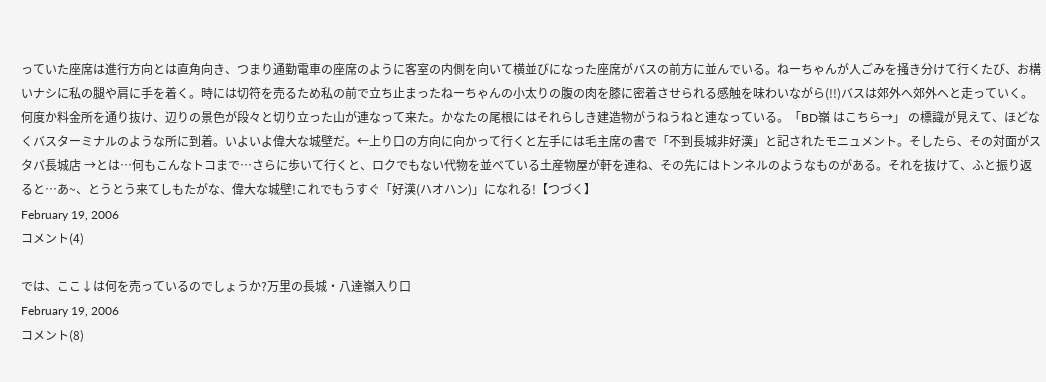っていた座席は進行方向とは直角向き、つまり通勤電車の座席のように客室の内側を向いて横並びになった座席がバスの前方に並んでいる。ねーちゃんが人ごみを掻き分けて行くたび、お構いナシに私の腿や肩に手を着く。時には切符を売るため私の前で立ち止まったねーちゃんの小太りの腹の肉を膝に密着させられる感触を味わいながら(!!)バスは郊外へ郊外へと走っていく。何度か料金所を通り抜け、辺りの景色が段々と切り立った山が連なって来た。かなたの尾根にはそれらしき建造物がうねうねと連なっている。「BD嶺 はこちら→」 の標識が見えて、ほどなくバスターミナルのような所に到着。いよいよ偉大な城壁だ。←上り口の方向に向かって行くと左手には毛主席の書で「不到長城非好漢」と記されたモニュメント。そしたら、その対面がスタバ長城店 →とは…何もこんなトコまで…さらに歩いて行くと、ロクでもない代物を並べている土産物屋が軒を連ね、その先にはトンネルのようなものがある。それを抜けて、ふと振り返ると…あ~、とうとう来てしもたがな、偉大な城壁!これでもうすぐ「好漢(ハオハン)」になれる!【つづく】
February 19, 2006
コメント(4)

では、ここ↓は何を売っているのでしょうか?万里の長城・八達嶺入り口
February 19, 2006
コメント(8)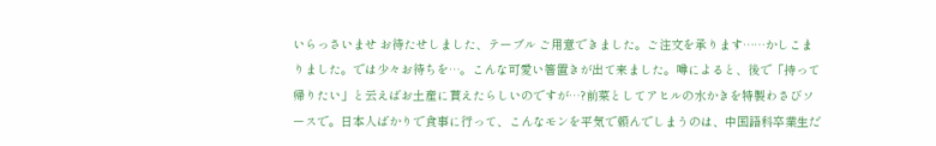いらっさいませ お待たせしました、テーブル ご用意できました。ご注文を承ります……かしこまりました。では少々お待ちを…。こんな可愛い箸置きが出て来ました。噂によると、後で「持って帰りたい」と云えばお土産に貰えたらしいのですが…?前菜としてアヒルの水かきを特製わさびソースで。日本人ばかりで食事に行って、こんなモンを平気で頼んでしまうのは、中国語科卒業生だ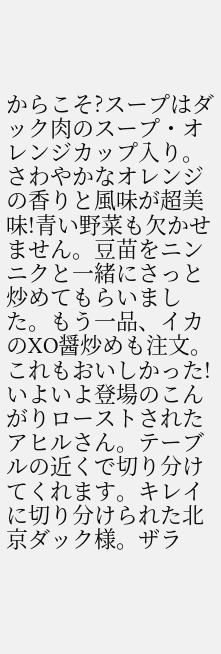からこそ?スープはダック肉のスープ・オレンジカップ入り。さわやかなオレンジの香りと風味が超美味!青い野菜も欠かせません。豆苗をニンニクと一緒にさっと炒めてもらいました。もう一品、イカのXO醤炒めも注文。これもおいしかった!いよいよ登場のこんがりローストされたアヒルさん。テーブルの近くで切り分けてくれます。キレイに切り分けられた北京ダック様。ザラ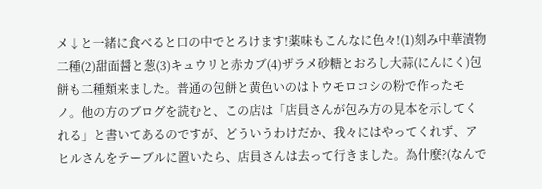メ↓と一緒に食べると口の中でとろけます!薬味もこんなに色々!(1)刻み中華漬物二種(2)甜面醤と葱(3)キュウリと赤カブ(4)ザラメ砂糖とおろし大蒜(にんにく)包餅も二種類来ました。普通の包餅と黄色いのはトウモロコシの粉で作ったモノ。他の方のブログを読むと、この店は「店員さんが包み方の見本を示してくれる」と書いてあるのですが、どういうわけだか、我々にはやってくれず、アヒルさんをテーブルに置いたら、店員さんは去って行きました。為什麼?(なんで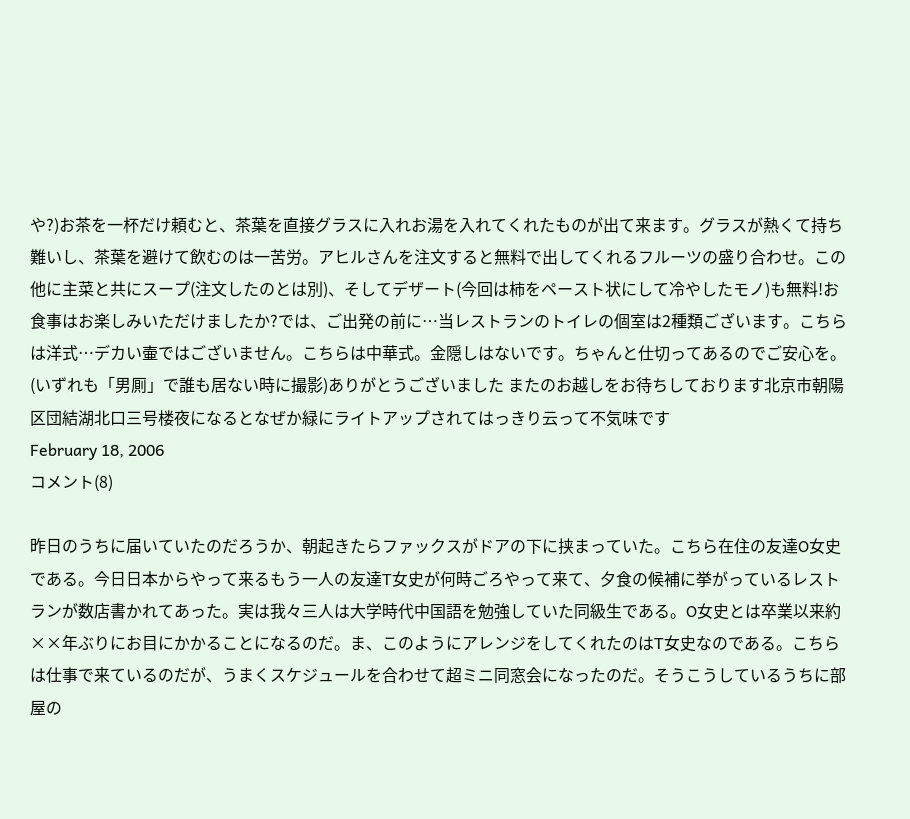や?)お茶を一杯だけ頼むと、茶葉を直接グラスに入れお湯を入れてくれたものが出て来ます。グラスが熱くて持ち難いし、茶葉を避けて飲むのは一苦労。アヒルさんを注文すると無料で出してくれるフルーツの盛り合わせ。この他に主菜と共にスープ(注文したのとは別)、そしてデザート(今回は柿をペースト状にして冷やしたモノ)も無料!お食事はお楽しみいただけましたか?では、ご出発の前に…当レストランのトイレの個室は2種類ございます。こちらは洋式…デカい壷ではございません。こちらは中華式。金隠しはないです。ちゃんと仕切ってあるのでご安心を。(いずれも「男厠」で誰も居ない時に撮影)ありがとうございました またのお越しをお待ちしております北京市朝陽区団結湖北口三号楼夜になるとなぜか緑にライトアップされてはっきり云って不気味です
February 18, 2006
コメント(8)

昨日のうちに届いていたのだろうか、朝起きたらファックスがドアの下に挟まっていた。こちら在住の友達O女史である。今日日本からやって来るもう一人の友達T女史が何時ごろやって来て、夕食の候補に挙がっているレストランが数店書かれてあった。実は我々三人は大学時代中国語を勉強していた同級生である。O女史とは卒業以来約××年ぶりにお目にかかることになるのだ。ま、このようにアレンジをしてくれたのはT女史なのである。こちらは仕事で来ているのだが、うまくスケジュールを合わせて超ミニ同窓会になったのだ。そうこうしているうちに部屋の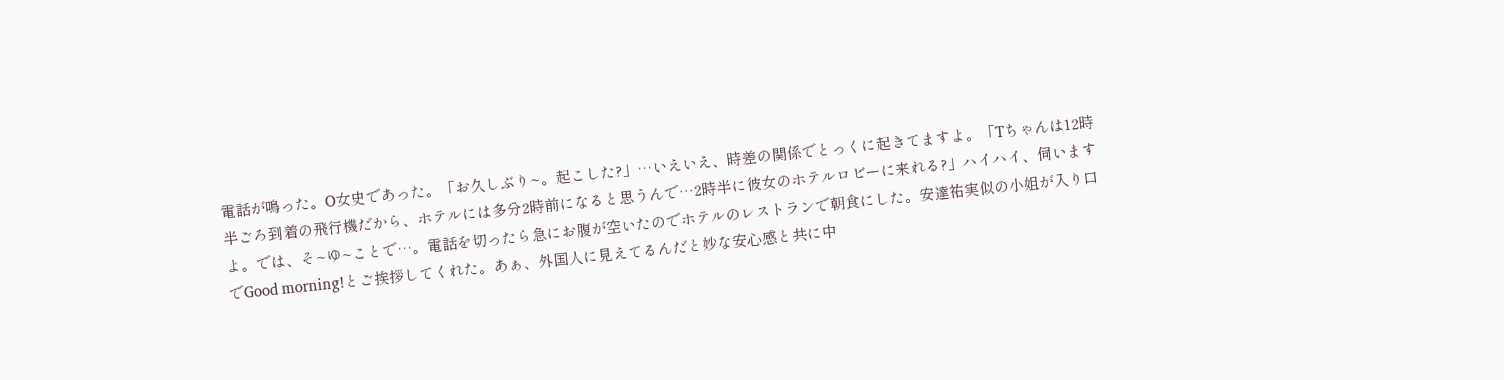電話が鳴った。O女史であった。「お久しぶり~。起こした?」…いえいえ、時差の関係でとっくに起きてますよ。「Tちゃんは12時半ごろ到着の飛行機だから、ホテルには多分2時前になると思うんで…2時半に彼女のホテルロビーに来れる?」ハイハイ、伺いますよ。では、そ~ゆ~ことで…。電話を切ったら急にお腹が空いたのでホテルのレストランで朝食にした。安達祐実似の小姐が入り口でGood morning!とご挨拶してくれた。あぁ、外国人に見えてるんだと妙な安心感と共に中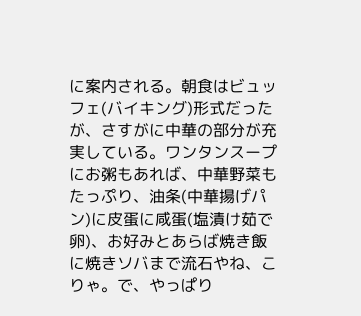に案内される。朝食はビュッフェ(バイキング)形式だったが、さすがに中華の部分が充実している。ワンタンスープにお粥もあれば、中華野菜もたっぷり、油条(中華揚げパン)に皮蛋に咸蛋(塩漬け茹で卵)、お好みとあらば焼き飯に焼きソバまで流石やね、こりゃ。で、やっぱり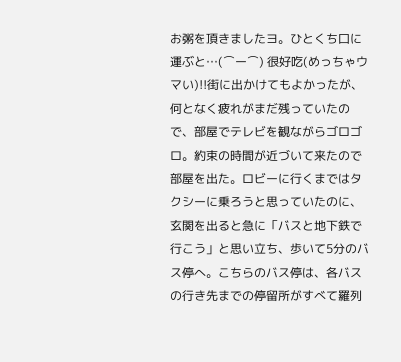お粥を頂きましたヨ。ひとくち口に運ぶと…(⌒ー⌒) 很好吃(めっちゃウマい)!!街に出かけてもよかったが、何となく疲れがまだ残っていたので、部屋でテレビを観ながらゴロゴロ。約束の時間が近づいて来たので部屋を出た。ロビーに行くまではタクシーに乗ろうと思っていたのに、玄関を出ると急に「バスと地下鉄で行こう」と思い立ち、歩いて5分のバス停へ。こちらのバス停は、各バスの行き先までの停留所がすべて羅列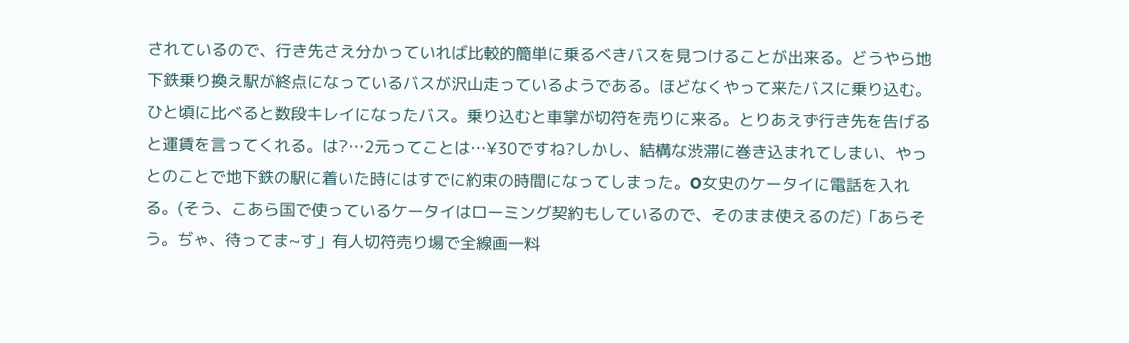されているので、行き先さえ分かっていれば比較的簡単に乗るべきバスを見つけることが出来る。どうやら地下鉄乗り換え駅が終点になっているバスが沢山走っているようである。ほどなくやって来たバスに乗り込む。ひと頃に比べると数段キレイになったバス。乗り込むと車掌が切符を売りに来る。とりあえず行き先を告げると運賃を言ってくれる。は?…2元ってことは…¥30ですね?しかし、結構な渋滞に巻き込まれてしまい、やっとのことで地下鉄の駅に着いた時にはすでに約束の時間になってしまった。O女史のケータイに電話を入れる。(そう、こあら国で使っているケータイはローミング契約もしているので、そのまま使えるのだ)「あらそう。ぢゃ、待ってま~す」有人切符売り場で全線画一料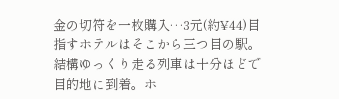金の切符を一枚購入…3元(約¥44)目指すホテルはそこから三つ目の駅。結構ゆっくり走る列車は十分ほどで目的地に到着。ホ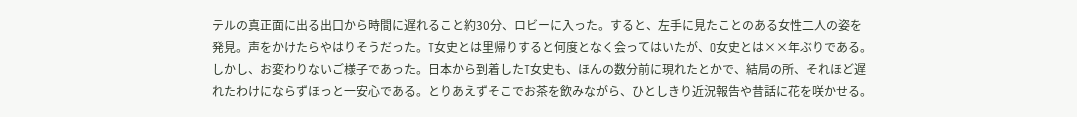テルの真正面に出る出口から時間に遅れること約30分、ロビーに入った。すると、左手に見たことのある女性二人の姿を発見。声をかけたらやはりそうだった。T女史とは里帰りすると何度となく会ってはいたが、O女史とは××年ぶりである。しかし、お変わりないご様子であった。日本から到着したT女史も、ほんの数分前に現れたとかで、結局の所、それほど遅れたわけにならずほっと一安心である。とりあえずそこでお茶を飲みながら、ひとしきり近況報告や昔話に花を咲かせる。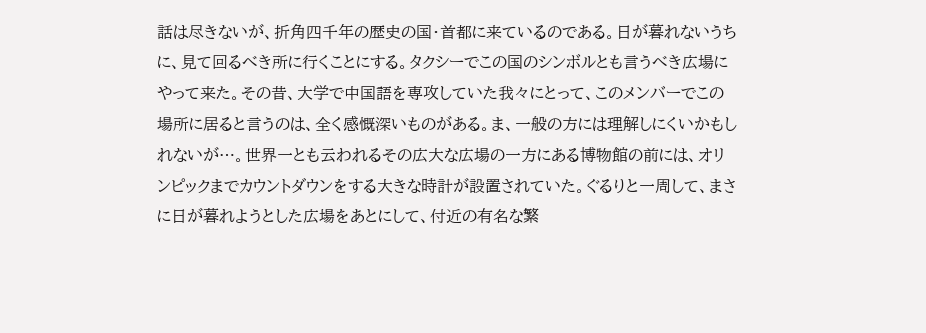話は尽きないが、折角四千年の歴史の国・首都に来ているのである。日が暮れないうちに、見て回るべき所に行くことにする。タクシーでこの国のシンボルとも言うべき広場にやって来た。その昔、大学で中国語を専攻していた我々にとって、このメンバーでこの場所に居ると言うのは、全く感慨深いものがある。ま、一般の方には理解しにくいかもしれないが…。世界一とも云われるその広大な広場の一方にある博物館の前には、オリンピックまでカウントダウンをする大きな時計が設置されていた。ぐるりと一周して、まさに日が暮れようとした広場をあとにして、付近の有名な繁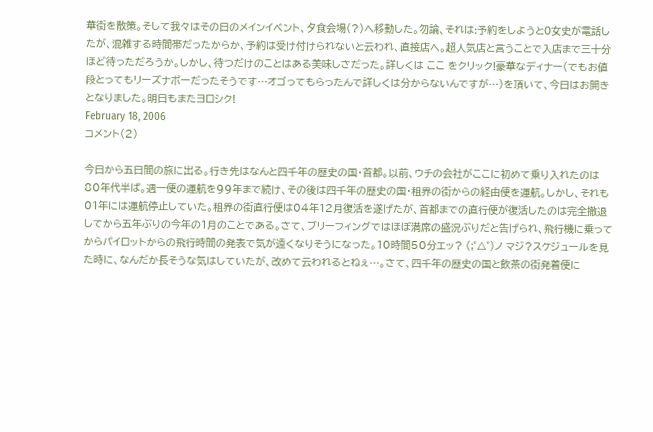華街を散策。そして我々はその日のメインイベント、夕食会場(?)へ移動した。勿論、それは:予約をしようとO女史が電話したが、混雑する時間帯だったからか、予約は受け付けられないと云われ、直接店へ。超人気店と言うことで入店まで三十分ほど待っただろうか。しかし、待つだけのことはある美味しさだった。詳しくは ここ をクリック!豪華なディナー(でもお値段とってもリーズナボーだったそうです…オゴってもらったんで詳しくは分からないんですが…)を頂いて、今日はお開きとなりました。明日もまたヨロシク!
February 18, 2006
コメント(2)

今日から五日間の旅に出る。行き先はなんと四千年の歴史の国・首都。以前、ウチの会社がここに初めて乗り入れたのは80年代半ば。週一便の運航を99年まで続け、その後は四千年の歴史の国・租界の街からの経由便を運航。しかし、それも01年には運航停止していた。租界の街直行便は04年12月復活を遂げたが、首都までの直行便が復活したのは完全撤退してから五年ぶりの今年の1月のことである。さて、ブリーフィングではほぼ満席の盛況ぶりだと告げられ、飛行機に乗ってからパイロットからの飛行時間の発表で気が遠くなりそうになった。10時間50分エッ? (;゜△゜)ノ マジ?スケジュールを見た時に、なんだか長そうな気はしていたが、改めて云われるとねぇ…。さて、四千年の歴史の国と飲茶の街発着便に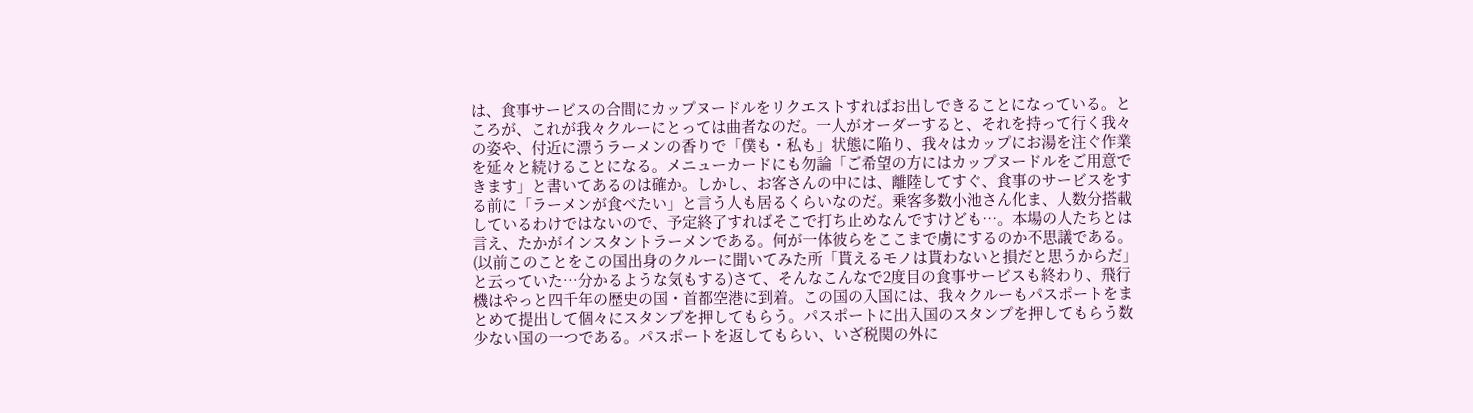は、食事サービスの合間にカップヌードルをリクエストすればお出しできることになっている。ところが、これが我々クルーにとっては曲者なのだ。一人がオーダーすると、それを持って行く我々の姿や、付近に漂うラーメンの香りで「僕も・私も」状態に陥り、我々はカップにお湯を注ぐ作業を延々と続けることになる。メニューカードにも勿論「ご希望の方にはカップヌードルをご用意できます」と書いてあるのは確か。しかし、お客さんの中には、離陸してすぐ、食事のサービスをする前に「ラーメンが食べたい」と言う人も居るくらいなのだ。乗客多数小池さん化ま、人数分搭載しているわけではないので、予定終了すればそこで打ち止めなんですけども…。本場の人たちとは言え、たかがインスタントラーメンである。何が一体彼らをここまで虜にするのか不思議である。(以前このことをこの国出身のクルーに聞いてみた所「貰えるモノは貰わないと損だと思うからだ」と云っていた…分かるような気もする)さて、そんなこんなで2度目の食事サービスも終わり、飛行機はやっと四千年の歴史の国・首都空港に到着。この国の入国には、我々クルーもパスポートをまとめて提出して個々にスタンプを押してもらう。パスポートに出入国のスタンプを押してもらう数少ない国の一つである。パスポートを返してもらい、いざ税関の外に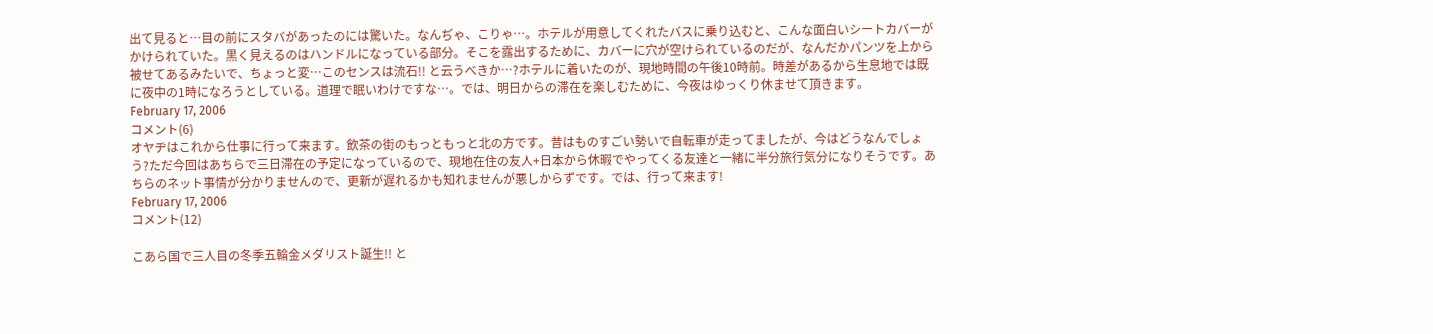出て見ると…目の前にスタバがあったのには驚いた。なんぢゃ、こりゃ…。ホテルが用意してくれたバスに乗り込むと、こんな面白いシートカバーがかけられていた。黒く見えるのはハンドルになっている部分。そこを露出するために、カバーに穴が空けられているのだが、なんだかパンツを上から被せてあるみたいで、ちょっと変…このセンスは流石!! と云うべきか…?ホテルに着いたのが、現地時間の午後10時前。時差があるから生息地では既に夜中の1時になろうとしている。道理で眠いわけですな…。では、明日からの滞在を楽しむために、今夜はゆっくり休ませて頂きます。
February 17, 2006
コメント(6)
オヤヂはこれから仕事に行って来ます。飲茶の街のもっともっと北の方です。昔はものすごい勢いで自転車が走ってましたが、今はどうなんでしょう?ただ今回はあちらで三日滞在の予定になっているので、現地在住の友人+日本から休暇でやってくる友達と一緒に半分旅行気分になりそうです。あちらのネット事情が分かりませんので、更新が遅れるかも知れませんが悪しからずです。では、行って来ます!
February 17, 2006
コメント(12)

こあら国で三人目の冬季五輪金メダリスト誕生!! と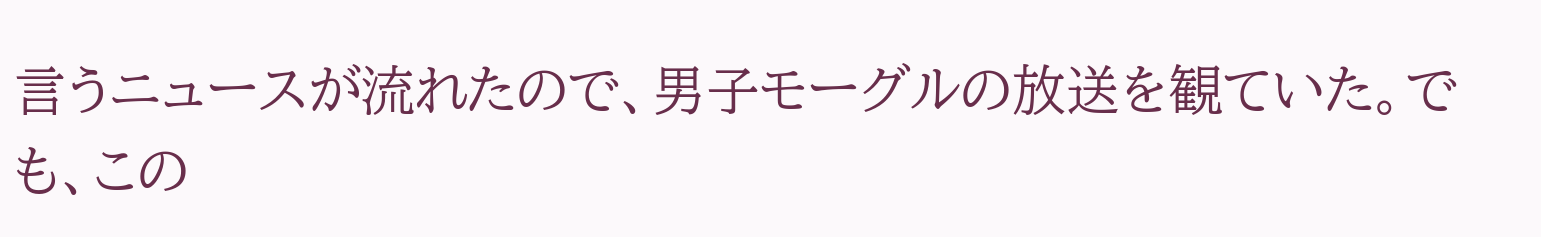言うニュースが流れたので、男子モーグルの放送を観ていた。でも、この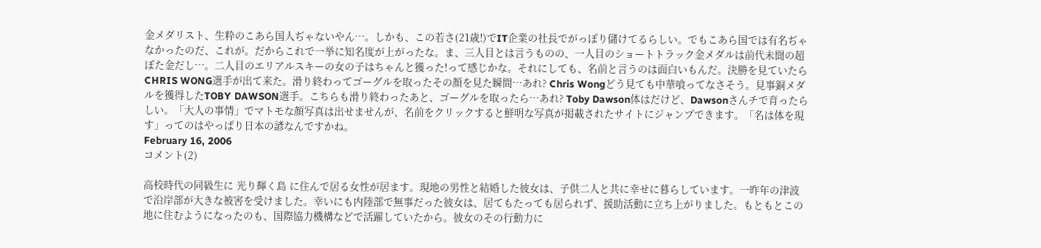金メダリスト、生粋のこあら国人ぢゃないやん…。しかも、この若さ(21歳!)でIT企業の社長でがっぽり儲けてるらしい。でもこあら国では有名ぢゃなかったのだ、これが。だからこれで一挙に知名度が上がったな。ま、三人目とは言うものの、一人目のショートトラック金メダルは前代未聞の超ぼた金だし…。二人目のエリアルスキーの女の子はちゃんと獲った!って感じかな。それにしても、名前と言うのは面白いもんだ。決勝を見ていたらCHRIS WONG選手が出て来た。滑り終わってゴーグルを取ったその顔を見た瞬間…あれ? Chris Wongどう見ても中華喰ってなさそう。見事銅メダルを獲得したTOBY DAWSON選手。こちらも滑り終わったあと、ゴーグルを取ったら…あれ? Toby Dawson体はだけど、Dawsonさんチで育ったらしい。「大人の事情」でマトモな顔写真は出せませんが、名前をクリックすると鮮明な写真が掲載されたサイトにジャンプできます。「名は体を現す」ってのはやっぱり日本の諺なんですかね。
February 16, 2006
コメント(2)

高校時代の同級生に 光り輝く島 に住んで居る女性が居ます。現地の男性と結婚した彼女は、子供二人と共に幸せに暮らしています。一昨年の津波で沿岸部が大きな被害を受けました。幸いにも内陸部で無事だった彼女は、居てもたっても居られず、援助活動に立ち上がりました。もともとこの地に住むようになったのも、国際協力機構などで活躍していたから。彼女のその行動力に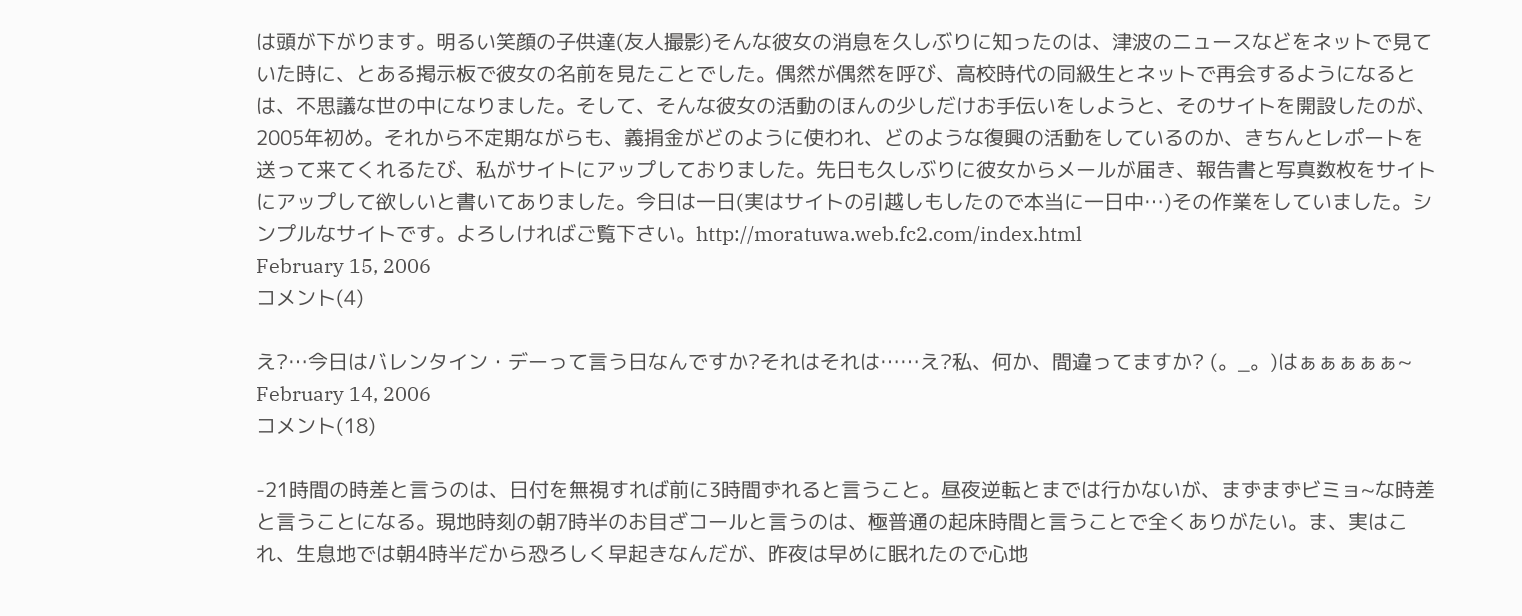は頭が下がります。明るい笑顔の子供達(友人撮影)そんな彼女の消息を久しぶりに知ったのは、津波のニュースなどをネットで見ていた時に、とある掲示板で彼女の名前を見たことでした。偶然が偶然を呼び、高校時代の同級生とネットで再会するようになるとは、不思議な世の中になりました。そして、そんな彼女の活動のほんの少しだけお手伝いをしようと、そのサイトを開設したのが、2005年初め。それから不定期ながらも、義捐金がどのように使われ、どのような復興の活動をしているのか、きちんとレポートを送って来てくれるたび、私がサイトにアップしておりました。先日も久しぶりに彼女からメールが届き、報告書と写真数枚をサイトにアップして欲しいと書いてありました。今日は一日(実はサイトの引越しもしたので本当に一日中…)その作業をしていました。シンプルなサイトです。よろしければご覧下さい。http://moratuwa.web.fc2.com/index.html
February 15, 2006
コメント(4)

え?…今日はバレンタイン・デーって言う日なんですか?それはそれは……え?私、何か、間違ってますか? (。_。)はぁぁぁぁぁ~
February 14, 2006
コメント(18)

-21時間の時差と言うのは、日付を無視すれば前に3時間ずれると言うこと。昼夜逆転とまでは行かないが、まずまずビミョ~な時差と言うことになる。現地時刻の朝7時半のお目ざコールと言うのは、極普通の起床時間と言うことで全くありがたい。ま、実はこれ、生息地では朝4時半だから恐ろしく早起きなんだが、昨夜は早めに眠れたので心地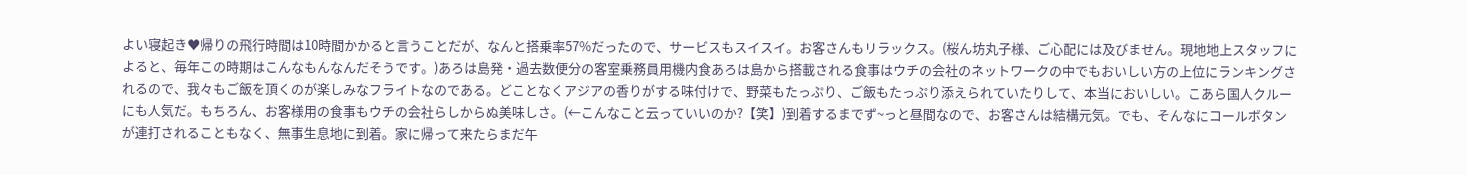よい寝起き♥帰りの飛行時間は10時間かかると言うことだが、なんと搭乗率57%だったので、サービスもスイスイ。お客さんもリラックス。(桜ん坊丸子様、ご心配には及びません。現地地上スタッフによると、毎年この時期はこんなもんなんだそうです。)あろは島発・過去数便分の客室乗務員用機内食あろは島から搭載される食事はウチの会社のネットワークの中でもおいしい方の上位にランキングされるので、我々もご飯を頂くのが楽しみなフライトなのである。どことなくアジアの香りがする味付けで、野菜もたっぷり、ご飯もたっぷり添えられていたりして、本当においしい。こあら国人クルーにも人気だ。もちろん、お客様用の食事もウチの会社らしからぬ美味しさ。(←こんなこと云っていいのか?【笑】)到着するまでず~っと昼間なので、お客さんは結構元気。でも、そんなにコールボタンが連打されることもなく、無事生息地に到着。家に帰って来たらまだ午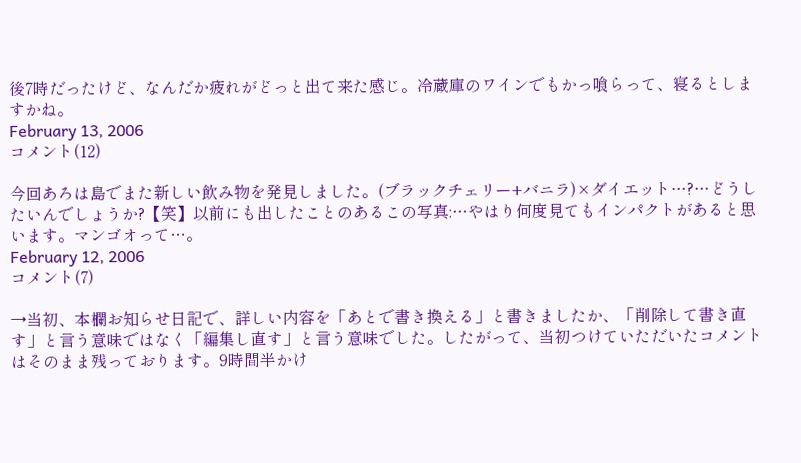後7時だったけど、なんだか疲れがどっと出て来た感じ。冷蔵庫のワインでもかっ喰らって、寝るとしますかね。
February 13, 2006
コメント(12)

今回あろは島でまた新しい飲み物を発見しました。(ブラックチェリー+バニラ)×ダイエット…?…どうしたいんでしょうか?【笑】以前にも出したことのあるこの写真:…やはり何度見てもインパクトがあると思います。マンゴオって…。
February 12, 2006
コメント(7)

→当初、本欄お知らせ日記で、詳しい内容を「あとで書き換える」と書きましたか、「削除して書き直す」と言う意味ではなく「編集し直す」と言う意味でした。したがって、当初つけていただいたコメントはそのまま残っております。9時間半かけ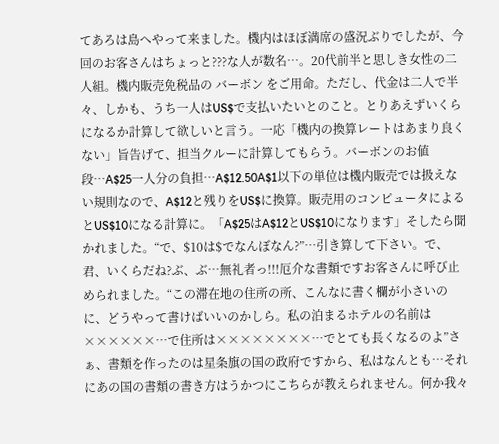てあろは島へやって来ました。機内はほぼ満席の盛況ぶりでしたが、今回のお客さんはちょっと???な人が数名…。20代前半と思しき女性の二人組。機内販売免税品の バーボン をご用命。ただし、代金は二人で半々、しかも、うち一人はUS$で支払いたいとのこと。とりあえずいくらになるか計算して欲しいと言う。一応「機内の換算レートはあまり良くない」旨告げて、担当クルーに計算してもらう。バーボンのお値段…A$25一人分の負担…A$12.50A$1以下の単位は機内販売では扱えない規則なので、A$12と残りをUS$に換算。販売用のコンピュータによるとUS$10になる計算に。「A$25はA$12とUS$10になります」そしたら聞かれました。“で、$10は$でなんぼなん?”…引き算して下さい。で、君、いくらだね?ぶ、ぶ…無礼者っ!!!厄介な書類ですお客さんに呼び止められました。“この滞在地の住所の所、こんなに書く欄が小さいのに、どうやって書けばいいのかしら。私の泊まるホテルの名前は××××××…で住所は××××××××…でとても長くなるのよ”さぁ、書類を作ったのは星条旗の国の政府ですから、私はなんとも…それにあの国の書類の書き方はうかつにこちらが教えられません。何か我々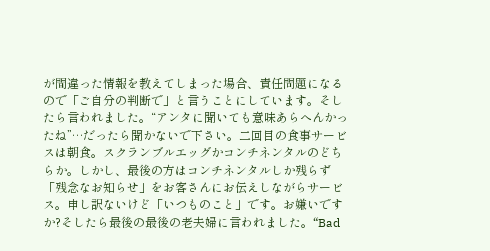が間違った情報を教えてしまった場合、責任問題になるので「ご自分の判断で」と言うことにしています。そしたら言われました。“アンタに聞いても意味あらへんかったね”…だったら聞かないで下さい。二回目の食事サービスは朝食。スクランブルエッグかコンチネンタルのどちらか。しかし、最後の方はコンチネンタルしか残らず「残念なお知らせ」をお客さんにお伝えしながらサービス。申し訳ないけど「いつものこと」です。お嫌いですか?そしたら最後の最後の老夫婦に言われました。“Bad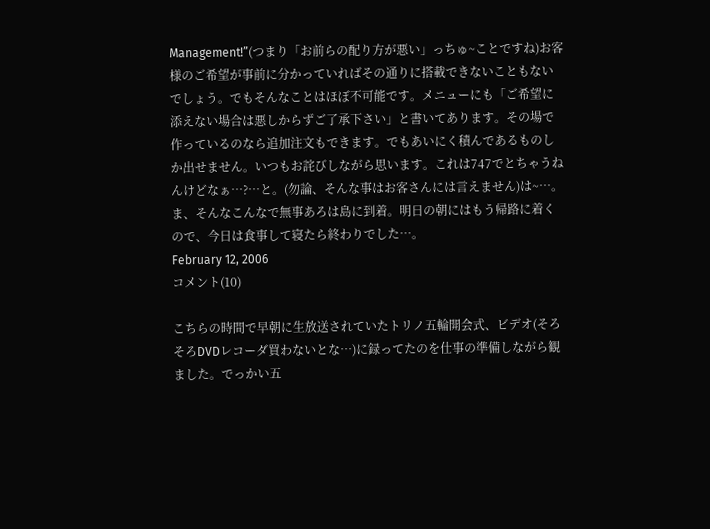Management!”(つまり「お前らの配り方が悪い」っちゅ~ことですね)お客様のご希望が事前に分かっていればその通りに搭載できないこともないでしょう。でもそんなことはほぼ不可能です。メニューにも「ご希望に添えない場合は悪しからずご了承下さい」と書いてあります。その場で作っているのなら追加注文もできます。でもあいにく積んであるものしか出せません。いつもお詫びしながら思います。これは747でとちゃうねんけどなぁ…?…と。(勿論、そんな事はお客さんには言えません)は~…。ま、そんなこんなで無事あろは島に到着。明日の朝にはもう帰路に着くので、今日は食事して寝たら終わりでした…。
February 12, 2006
コメント(10)

こちらの時間で早朝に生放送されていたトリノ五輪開会式、ビデオ(そろそろDVDレコーダ買わないとな…)に録ってたのを仕事の準備しながら観ました。でっかい五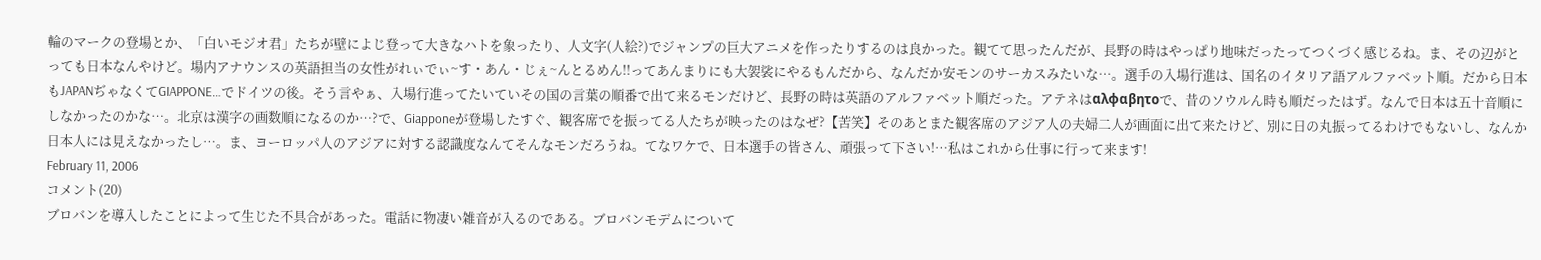輪のマークの登場とか、「白いモジオ君」たちが壁によじ登って大きなハトを象ったり、人文字(人絵?)でジャンプの巨大アニメを作ったりするのは良かった。観てて思ったんだが、長野の時はやっぱり地味だったってつくづく感じるね。ま、その辺がとっても日本なんやけど。場内アナウンスの英語担当の女性がれぃでぃ~す・あん・じぇ~んとるめん!!ってあんまりにも大袈裟にやるもんだから、なんだか安モンのサーカスみたいな…。選手の入場行進は、国名のイタリア語アルファベット順。だから日本もJAPANぢゃなくてGIAPPONE…でドイツの後。そう言やぁ、入場行進ってたいていその国の言葉の順番で出て来るモンだけど、長野の時は英語のアルファベット順だった。アテネはαλφαβητοで、昔のソウルん時も順だったはず。なんで日本は五十音順にしなかったのかな…。北京は漢字の画数順になるのか…?で、Giapponeが登場したすぐ、観客席でを振ってる人たちが映ったのはなぜ?【苦笑】そのあとまた観客席のアジア人の夫婦二人が画面に出て来たけど、別に日の丸振ってるわけでもないし、なんか日本人には見えなかったし…。ま、ヨーロッパ人のアジアに対する認識度なんてそんなモンだろうね。てなワケで、日本選手の皆さん、頑張って下さい!…私はこれから仕事に行って来ます!
February 11, 2006
コメント(20)
ブロバンを導入したことによって生じた不具合があった。電話に物凄い雑音が入るのである。ブロバンモデムについて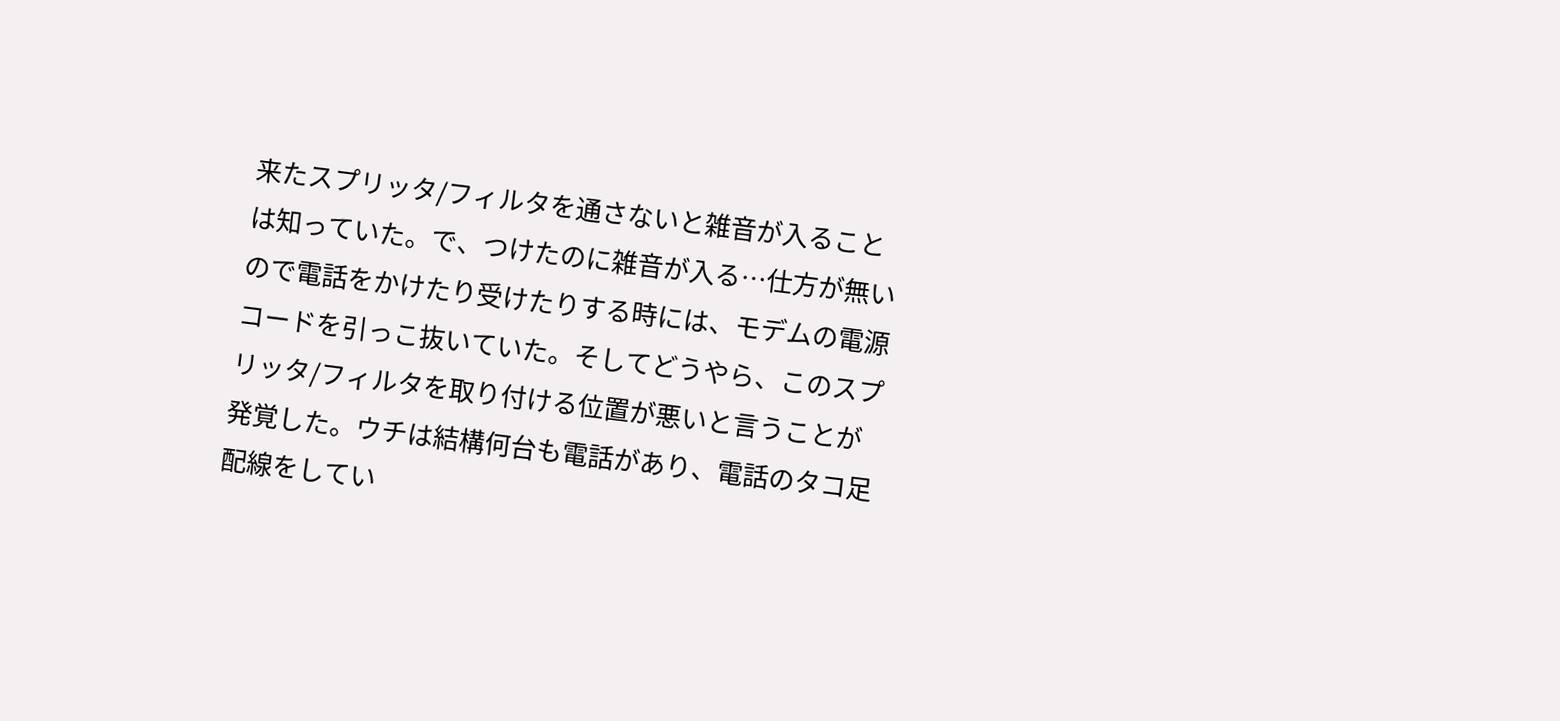来たスプリッタ/フィルタを通さないと雑音が入ることは知っていた。で、つけたのに雑音が入る…仕方が無いので電話をかけたり受けたりする時には、モデムの電源コードを引っこ抜いていた。そしてどうやら、このスプリッタ/フィルタを取り付ける位置が悪いと言うことが発覚した。ウチは結構何台も電話があり、電話のタコ足配線をしてい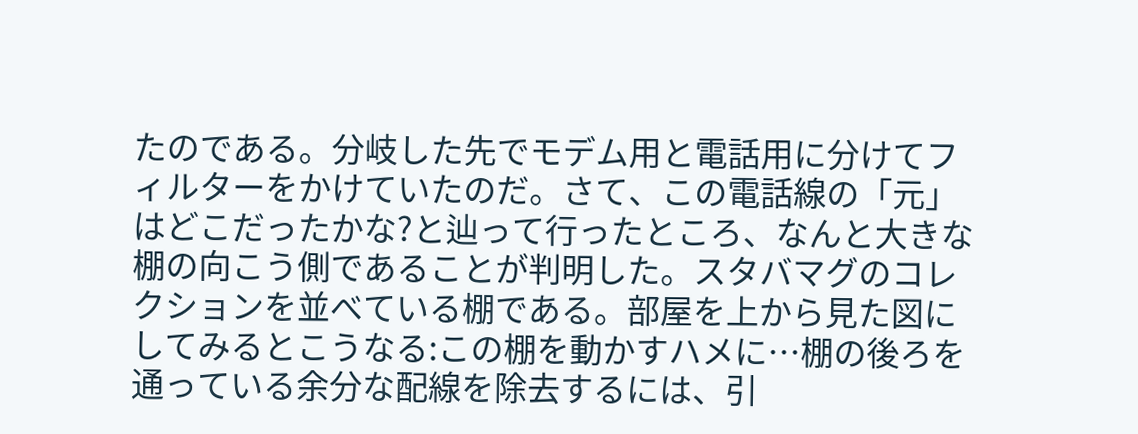たのである。分岐した先でモデム用と電話用に分けてフィルターをかけていたのだ。さて、この電話線の「元」はどこだったかな?と辿って行ったところ、なんと大きな棚の向こう側であることが判明した。スタバマグのコレクションを並べている棚である。部屋を上から見た図にしてみるとこうなる:この棚を動かすハメに…棚の後ろを通っている余分な配線を除去するには、引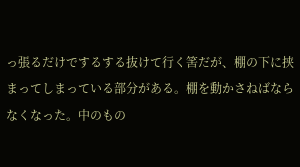っ張るだけでするする抜けて行く筈だが、棚の下に挟まってしまっている部分がある。棚を動かさねばならなくなった。中のもの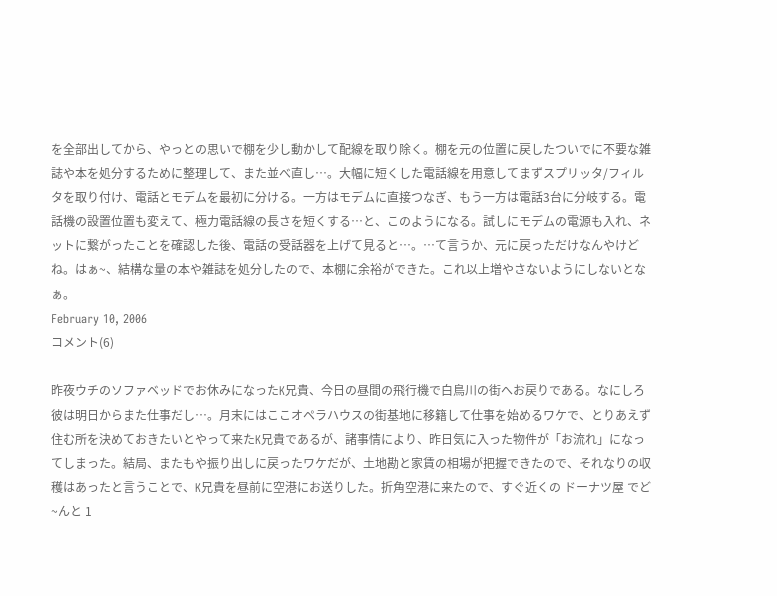を全部出してから、やっとの思いで棚を少し動かして配線を取り除く。棚を元の位置に戻したついでに不要な雑誌や本を処分するために整理して、また並べ直し…。大幅に短くした電話線を用意してまずスプリッタ/フィルタを取り付け、電話とモデムを最初に分ける。一方はモデムに直接つなぎ、もう一方は電話3台に分岐する。電話機の設置位置も変えて、極力電話線の長さを短くする…と、このようになる。試しにモデムの電源も入れ、ネットに繋がったことを確認した後、電話の受話器を上げて見ると…。…て言うか、元に戻っただけなんやけどね。はぁ~、結構な量の本や雑誌を処分したので、本棚に余裕ができた。これ以上増やさないようにしないとなぁ。
February 10, 2006
コメント(6)

昨夜ウチのソファベッドでお休みになったK兄貴、今日の昼間の飛行機で白鳥川の街へお戻りである。なにしろ彼は明日からまた仕事だし…。月末にはここオペラハウスの街基地に移籍して仕事を始めるワケで、とりあえず住む所を決めておきたいとやって来たK兄貴であるが、諸事情により、昨日気に入った物件が「お流れ」になってしまった。結局、またもや振り出しに戻ったワケだが、土地勘と家賃の相場が把握できたので、それなりの収穫はあったと言うことで、K兄貴を昼前に空港にお送りした。折角空港に来たので、すぐ近くの ドーナツ屋 でど~んと 1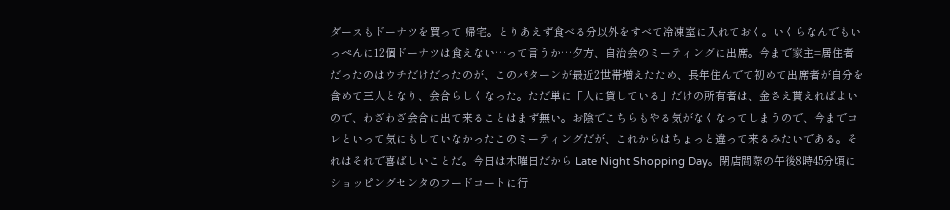ダースもドーナツを買って 帰宅。とりあえず食べる分以外をすべて冷凍室に入れておく。いくらなんでもいっぺんに12個ドーナツは食えない…って言うか…夕方、自治会のミーティングに出席。今まで家主=居住者だったのはウチだけだったのが、このパターンが最近2世帯増えたため、長年住んでて初めて出席者が自分を含めて三人となり、会合らしくなった。ただ単に「人に貸している」だけの所有者は、金さえ貰えればよいので、わざわざ会合に出て来ることはまず無い。お陰でこちらもやる気がなくなってしまうので、今までコレといって気にもしていなかったこのミーティングだが、これからはちょっと違って来るみたいである。それはそれで喜ばしいことだ。今日は木曜日だから Late Night Shopping Day。閉店間際の午後8時45分頃にショッピングセンタのフードコートに行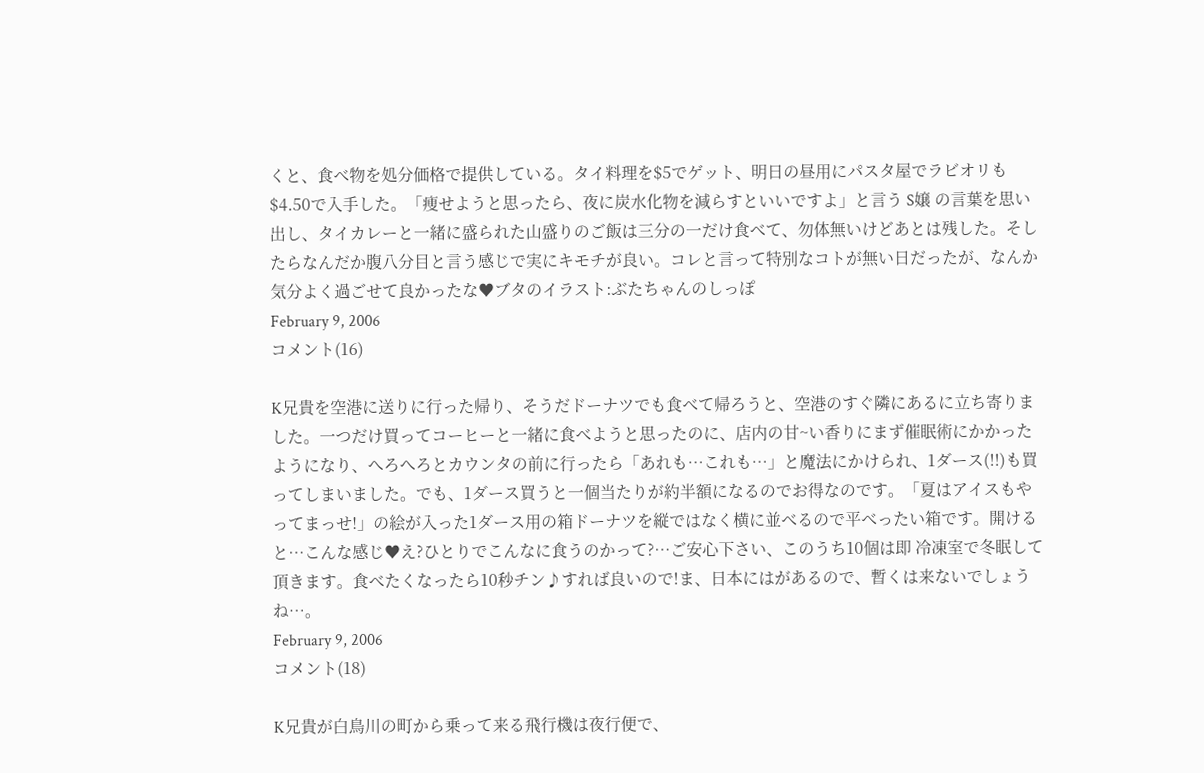くと、食べ物を処分価格で提供している。タイ料理を$5でゲット、明日の昼用にパスタ屋でラビオリも$4.50で入手した。「痩せようと思ったら、夜に炭水化物を減らすといいですよ」と言う S嬢 の言葉を思い出し、タイカレーと一緒に盛られた山盛りのご飯は三分の一だけ食べて、勿体無いけどあとは残した。そしたらなんだか腹八分目と言う感じで実にキモチが良い。コレと言って特別なコトが無い日だったが、なんか気分よく過ごせて良かったな♥ブタのイラスト:ぶたちゃんのしっぽ
February 9, 2006
コメント(16)

K兄貴を空港に送りに行った帰り、そうだドーナツでも食べて帰ろうと、空港のすぐ隣にあるに立ち寄りました。一つだけ買ってコーヒーと一緒に食べようと思ったのに、店内の甘~い香りにまず催眠術にかかったようになり、へろへろとカウンタの前に行ったら「あれも…これも…」と魔法にかけられ、1ダース(!!)も買ってしまいました。でも、1ダース買うと一個当たりが約半額になるのでお得なのです。「夏はアイスもやってまっせ!」の絵が入った1ダース用の箱ドーナツを縦ではなく横に並べるので平べったい箱です。開けると…こんな感じ♥え?ひとりでこんなに食うのかって?…ご安心下さい、このうち10個は即 冷凍室で冬眠して頂きます。食べたくなったら10秒チン♪すれば良いので!ま、日本にはがあるので、暫くは来ないでしょうね…。
February 9, 2006
コメント(18)

K兄貴が白鳥川の町から乗って来る飛行機は夜行便で、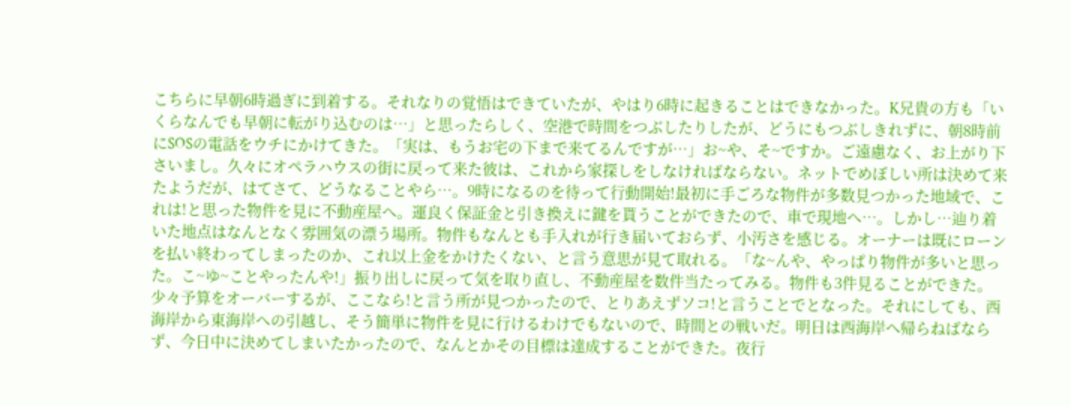こちらに早朝6時過ぎに到着する。それなりの覚悟はできていたが、やはり6時に起きることはできなかった。K兄貴の方も「いくらなんでも早朝に転がり込むのは…」と思ったらしく、空港で時間をつぶしたりしたが、どうにもつぶしきれずに、朝8時前にSOSの電話をウチにかけてきた。「実は、もうお宅の下まで来てるんですが…」お~や、そ~ですか。ご遠慮なく、お上がり下さいまし。久々にオペラハウスの街に戻って来た彼は、これから家探しをしなければならない。ネットでめぼしい所は決めて来たようだが、はてさて、どうなることやら…。9時になるのを待って行動開始!最初に手ごろな物件が多数見つかった地域で、これは!と思った物件を見に不動産屋へ。運良く保証金と引き換えに鍵を貰うことができたので、車で現地へ…。しかし…辿り着いた地点はなんとなく雰囲気の漂う場所。物件もなんとも手入れが行き届いておらず、小汚さを感じる。オーナーは既にローンを払い終わってしまったのか、これ以上金をかけたくない、と言う意思が見て取れる。「な~んや、やっぱり物件が多いと思った。こ~ゆ~ことやったんや!」振り出しに戻って気を取り直し、不動産屋を数件当たってみる。物件も3件見ることができた。少々予算をオーバーするが、ここなら!と言う所が見つかったので、とりあえずソコ!と言うことでとなった。それにしても、西海岸から東海岸への引越し、そう簡単に物件を見に行けるわけでもないので、時間との戦いだ。明日は西海岸へ帰らねばならず、今日中に決めてしまいたかったので、なんとかその目標は達成することができた。夜行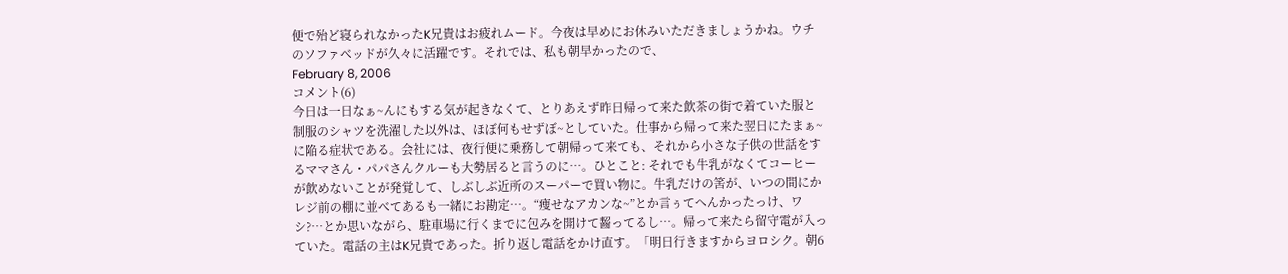便で殆ど寝られなかったK兄貴はお疲れムード。今夜は早めにお休みいただきましょうかね。ウチのソファベッドが久々に活躍です。それでは、私も朝早かったので、
February 8, 2006
コメント(6)
今日は一日なぁ~んにもする気が起きなくて、とりあえず昨日帰って来た飲茶の街で着ていた服と制服のシャツを洗濯した以外は、ほぼ何もせずぼ~としていた。仕事から帰って来た翌日にたまぁ~に陥る症状である。会社には、夜行便に乗務して朝帰って来ても、それから小さな子供の世話をするママさん・パパさんクルーも大勢居ると言うのに…。ひとこと: それでも牛乳がなくてコーヒーが飲めないことが発覚して、しぶしぶ近所のスーパーで買い物に。牛乳だけの筈が、いつの間にかレジ前の棚に並べてあるも一緒にお勘定…。“痩せなアカンな~”とか言ぅてへんかったっけ、ワシ?…とか思いながら、駐車場に行くまでに包みを開けて齧ってるし…。帰って来たら留守電が入っていた。電話の主はK兄貴であった。折り返し電話をかけ直す。「明日行きますからヨロシク。朝6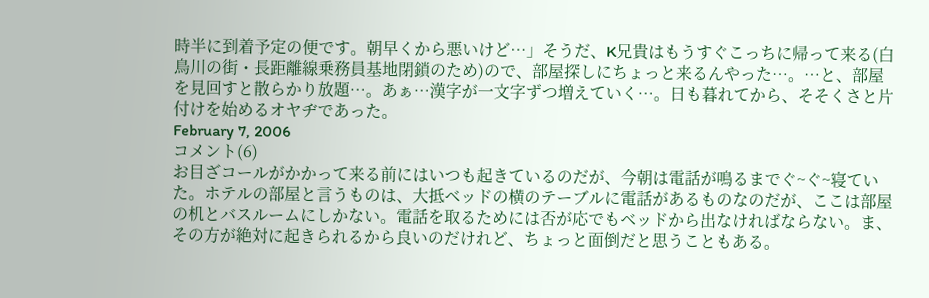時半に到着予定の便です。朝早くから悪いけど…」そうだ、K兄貴はもうすぐこっちに帰って来る(白鳥川の街・長距離線乗務員基地閉鎖のため)ので、部屋探しにちょっと来るんやった…。…と、部屋を見回すと散らかり放題…。あぁ…漢字が一文字ずつ増えていく…。日も暮れてから、そそくさと片付けを始めるオヤヂであった。
February 7, 2006
コメント(6)
お目ざコールがかかって来る前にはいつも起きているのだが、今朝は電話が鳴るまでぐ~ぐ~寝ていた。ホテルの部屋と言うものは、大抵ベッドの横のテーブルに電話があるものなのだが、ここは部屋の机とバスルームにしかない。電話を取るためには否が応でもベッドから出なければならない。ま、その方が絶対に起きられるから良いのだけれど、ちょっと面倒だと思うこともある。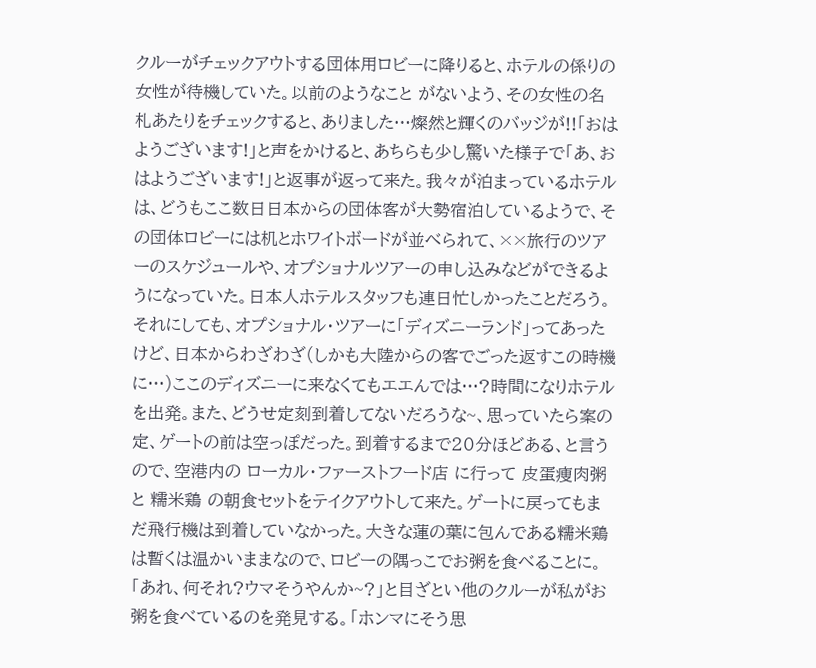クルーがチェックアウトする団体用ロビーに降りると、ホテルの係りの女性が待機していた。以前のようなこと がないよう、その女性の名札あたりをチェックすると、ありました…燦然と輝くのバッジが!!「おはようございます!」と声をかけると、あちらも少し驚いた様子で「あ、おはようございます!」と返事が返って来た。我々が泊まっているホテルは、どうもここ数日日本からの団体客が大勢宿泊しているようで、その団体ロビーには机とホワイトボードが並べられて、××旅行のツアーのスケジュールや、オプショナルツアーの申し込みなどができるようになっていた。日本人ホテルスタッフも連日忙しかったことだろう。それにしても、オプショナル・ツアーに「ディズニーランド」ってあったけど、日本からわざわざ(しかも大陸からの客でごった返すこの時機に…)ここのディズニーに来なくてもエエんでは…?時間になりホテルを出発。また、どうせ定刻到着してないだろうな~、思っていたら案の定、ゲートの前は空っぽだった。到着するまで20分ほどある、と言うので、空港内の ローカル・ファーストフード店 に行って 皮蛋痩肉粥 と 糯米鶏 の朝食セットをテイクアウトして来た。ゲートに戻ってもまだ飛行機は到着していなかった。大きな蓮の葉に包んである糯米鶏は暫くは温かいままなので、ロビーの隅っこでお粥を食べることに。「あれ、何それ?ウマそうやんか~?」と目ざとい他のクルーが私がお粥を食べているのを発見する。「ホンマにそう思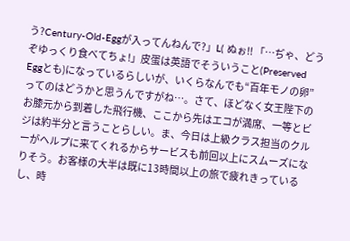う?Century-Old-Eggが入ってんねんで?」L( ぬぉ!! 「…ぢゃ、どうぞゆっくり食べてちょ!」皮蛋は英語でそういうこと(Preserved Eggとも)になっているらしいが、いくらなんでも“百年モノの卵”ってのはどうかと思うんですがね…。さて、ほどなく女王陛下のお膝元から到着した飛行機、ここから先はエコが満席、一等とビジは約半分と言うことらしい。ま、今日は上級クラス担当のクルーがヘルプに来てくれるからサービスも前回以上にスムーズになりそう。お客様の大半は既に13時間以上の旅で疲れきっているし、時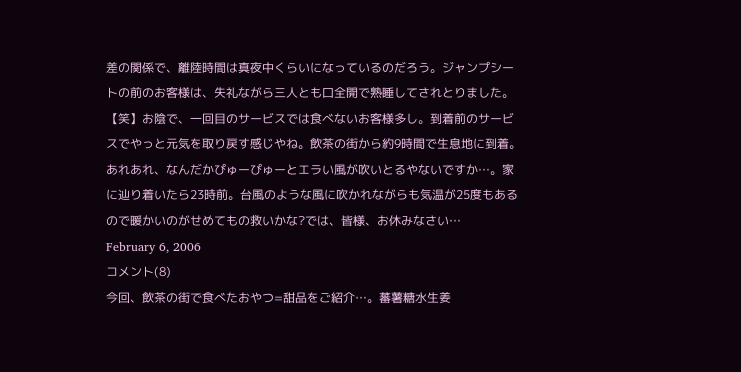差の関係で、離陸時間は真夜中くらいになっているのだろう。ジャンプシートの前のお客様は、失礼ながら三人とも口全開で熟睡してされとりました。【笑】お陰で、一回目のサービスでは食べないお客様多し。到着前のサービスでやっと元気を取り戻す感じやね。飲茶の街から約9時間で生息地に到着。あれあれ、なんだかぴゅーぴゅーとエラい風が吹いとるやないですか…。家に辿り着いたら23時前。台風のような風に吹かれながらも気温が25度もあるので暖かいのがせめてもの救いかな?では、皆様、お休みなさい…
February 6, 2006
コメント(8)
今回、飲茶の街で食べたおやつ=甜品をご紹介…。蕃薯糖水生姜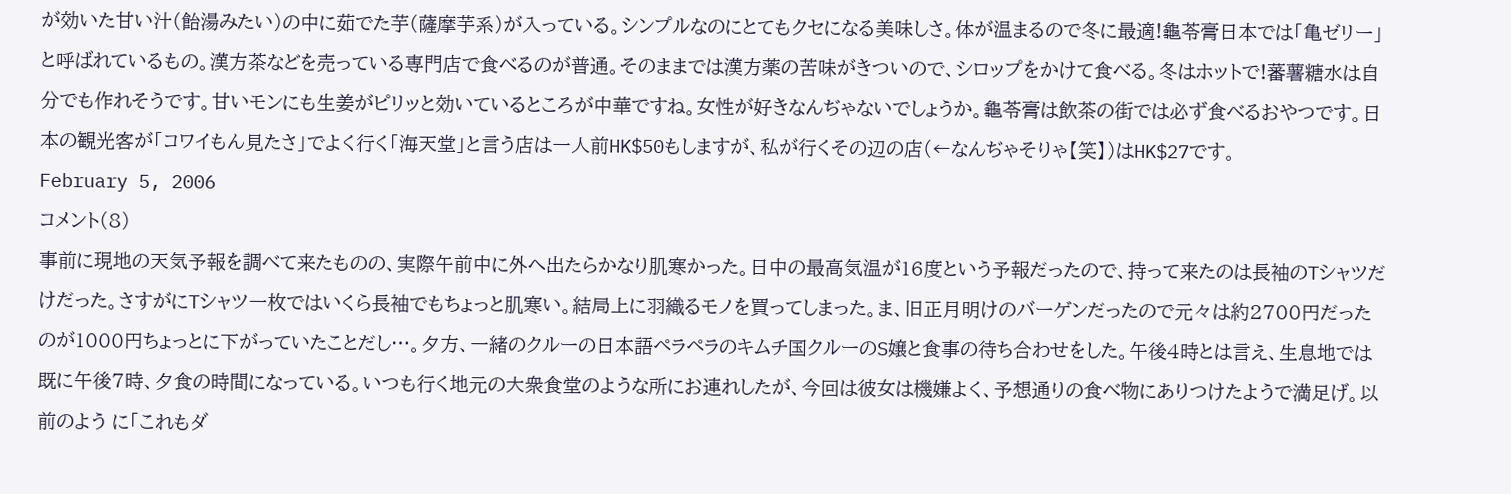が効いた甘い汁(飴湯みたい)の中に茹でた芋(薩摩芋系)が入っている。シンプルなのにとてもクセになる美味しさ。体が温まるので冬に最適!龜苓膏日本では「亀ゼリー」と呼ばれているもの。漢方茶などを売っている専門店で食べるのが普通。そのままでは漢方薬の苦味がきついので、シロップをかけて食べる。冬はホットで!蕃薯糖水は自分でも作れそうです。甘いモンにも生姜がピリッと効いているところが中華ですね。女性が好きなんぢゃないでしょうか。龜苓膏は飲茶の街では必ず食べるおやつです。日本の観光客が「コワイもん見たさ」でよく行く「海天堂」と言う店は一人前HK$50もしますが、私が行くその辺の店(←なんぢゃそりゃ【笑】)はHK$27です。
February 5, 2006
コメント(8)
事前に現地の天気予報を調べて来たものの、実際午前中に外へ出たらかなり肌寒かった。日中の最高気温が16度という予報だったので、持って来たのは長袖のTシャツだけだった。さすがにTシャツ一枚ではいくら長袖でもちょっと肌寒い。結局上に羽織るモノを買ってしまった。ま、旧正月明けのバーゲンだったので元々は約2700円だったのが1000円ちょっとに下がっていたことだし…。夕方、一緒のクルーの日本語ペラペラのキムチ国クルーのS嬢と食事の待ち合わせをした。午後4時とは言え、生息地では既に午後7時、夕食の時間になっている。いつも行く地元の大衆食堂のような所にお連れしたが、今回は彼女は機嫌よく、予想通りの食べ物にありつけたようで満足げ。以前のよう に「これもダ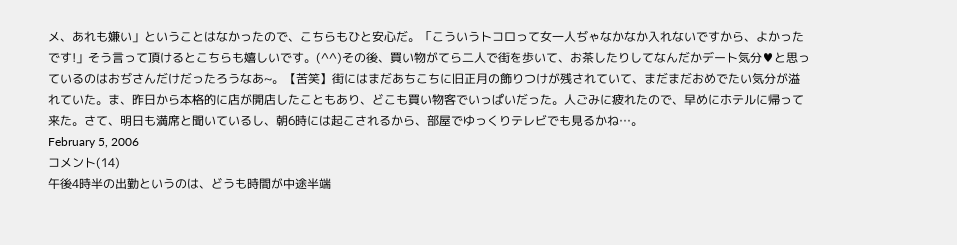メ、あれも嫌い」ということはなかったので、こちらもひと安心だ。「こういうトコロって女一人ぢゃなかなか入れないですから、よかったです!」そう言って頂けるとこちらも嬉しいです。(^^)その後、買い物がてら二人で街を歩いて、お茶したりしてなんだかデート気分♥と思っているのはおぢさんだけだったろうなあ~。【苦笑】街にはまだあちこちに旧正月の飾りつけが残されていて、まだまだおめでたい気分が溢れていた。ま、昨日から本格的に店が開店したこともあり、どこも買い物客でいっぱいだった。人ごみに疲れたので、早めにホテルに帰って来た。さて、明日も満席と聞いているし、朝6時には起こされるから、部屋でゆっくりテレビでも見るかね…。
February 5, 2006
コメント(14)
午後4時半の出勤というのは、どうも時間が中途半端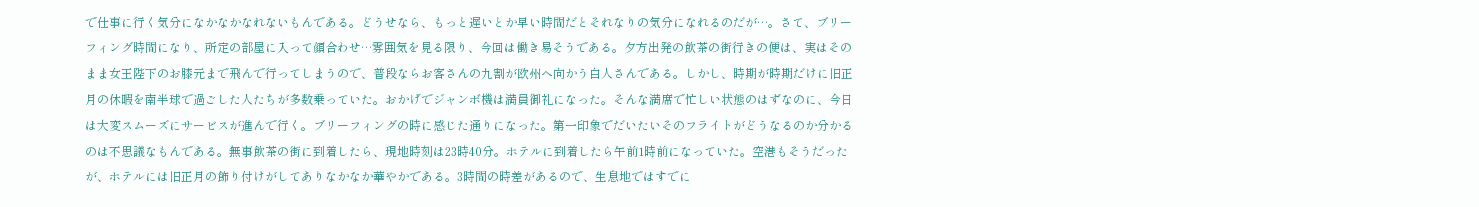で仕事に行く気分になかなかなれないもんである。どうせなら、もっと遅いとか早い時間だとそれなりの気分になれるのだが…。さて、ブリーフィング時間になり、所定の部屋に入って顔合わせ…雰囲気を見る限り、今回は働き易そうである。夕方出発の飲茶の街行きの便は、実はそのまま女王陛下のお膝元まで飛んで行ってしまうので、普段ならお客さんの九割が欧州へ向かう白人さんである。しかし、時期が時期だけに旧正月の休暇を南半球で過ごした人たちが多数乗っていた。おかげでジャンボ機は満員御礼になった。そんな満席で忙しい状態のはずなのに、今日は大変スムーズにサービスが進んで行く。ブリーフィングの時に感じた通りになった。第一印象でだいたいそのフライトがどうなるのか分かるのは不思議なもんである。無事飲茶の街に到着したら、現地時刻は23時40分。ホテルに到着したら午前1時前になっていた。空港もそうだったが、ホテルには旧正月の飾り付けがしてありなかなか華やかである。3時間の時差があるので、生息地ではすでに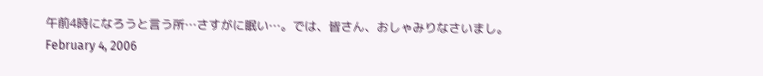午前4時になろうと言う所…さすがに眠い…。では、皆さん、おしゃみりなさいまし。
February 4, 2006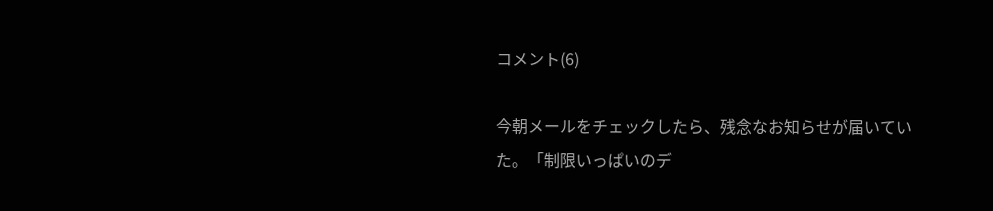コメント(6)

今朝メールをチェックしたら、残念なお知らせが届いていた。「制限いっぱいのデ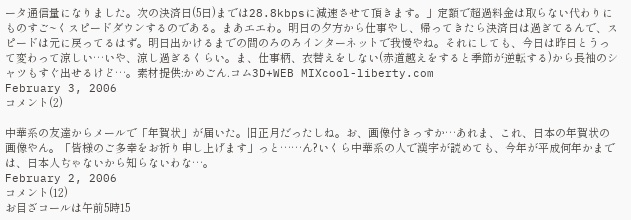ータ通信量になりました。次の決済日(5日)までは28.8kbpsに減速させて頂きます。」定額で超過料金は取らない代わりにものすご~くスピードダウンするのである。まあエエわ。明日の夕方から仕事やし、帰ってきたら決済日は過ぎてるんで、スピードは元に戻ってるはず。明日出かけるまでの間のろのろインターネットで我慢やね。それにしても、今日は昨日とうって変わって涼しい…いや、涼し過ぎるくらい。ま、仕事柄、衣替えをしない(赤道越えをすると季節が逆転する)から長袖のシャツもすぐ出せるけど…。素材提供:かめごん.コム3D+WEB MIXcool-liberty.com
February 3, 2006
コメント(2)

中華系の友達からメールで「年賀状」が届いた。旧正月だったしね。お、画像付きっすか…あれま、これ、日本の年賀状の画像やん。「皆様のご多幸をお祈り申し上げます」っと……ん?いくら中華系の人で漢字が読めても、今年が平成何年かまでは、日本人ぢゃないから知らないわな…。
February 2, 2006
コメント(12)
お目ざコールは午前5時15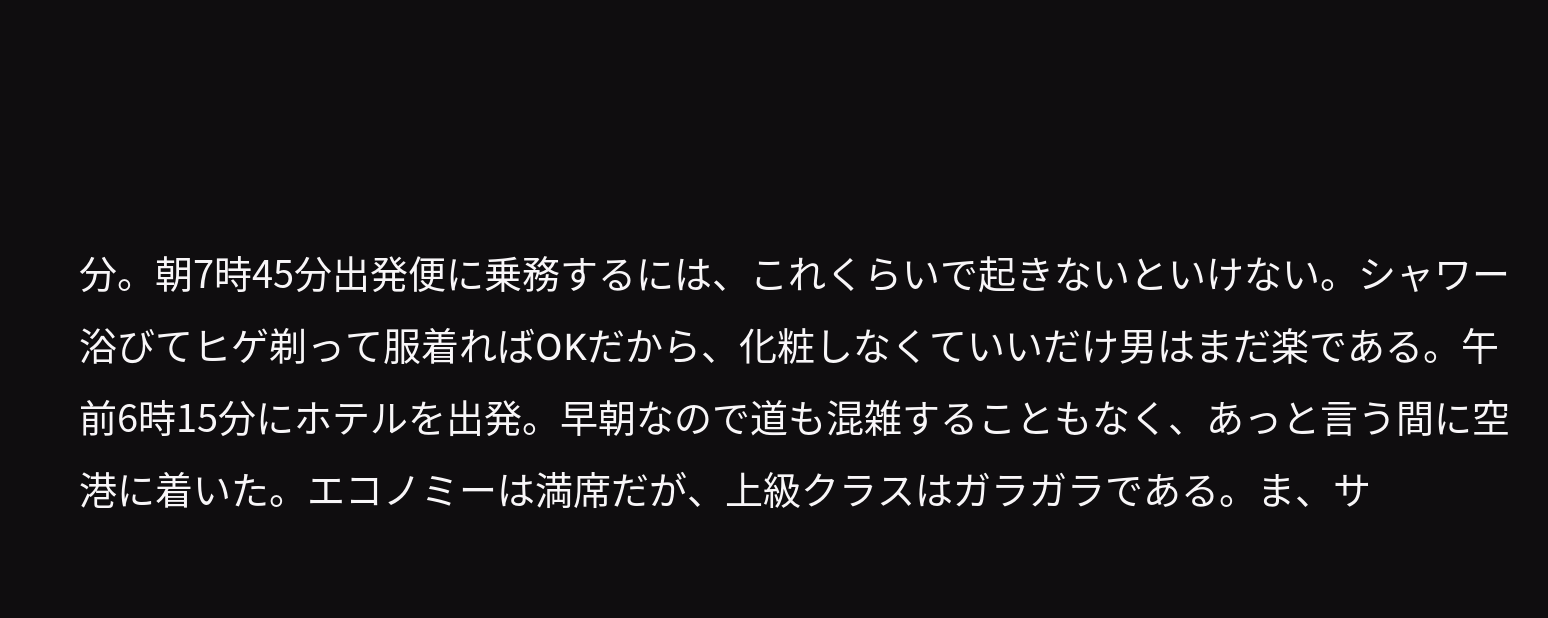分。朝7時45分出発便に乗務するには、これくらいで起きないといけない。シャワー浴びてヒゲ剃って服着ればOKだから、化粧しなくていいだけ男はまだ楽である。午前6時15分にホテルを出発。早朝なので道も混雑することもなく、あっと言う間に空港に着いた。エコノミーは満席だが、上級クラスはガラガラである。ま、サ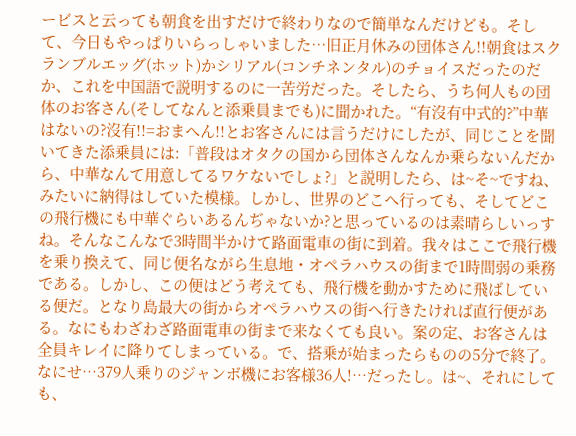ービスと云っても朝食を出すだけで終わりなので簡単なんだけども。そして、今日もやっぱりいらっしゃいました…旧正月休みの団体さん!!朝食はスクランブルエッグ(ホット)かシリアル(コンチネンタル)のチョイスだったのだか、これを中国語で説明するのに一苦労だった。そしたら、うち何人もの団体のお客さん(そしてなんと添乗員までも)に聞かれた。“有沒有中式的?”中華はないの?沒有!!=おまへん!!とお客さんには言うだけにしたが、同じことを聞いてきた添乗員には:「普段はオタクの国から団体さんなんか乗らないんだから、中華なんて用意してるワケないでしょ?」と説明したら、は~そ~ですね、みたいに納得はしていた模様。しかし、世界のどこへ行っても、そしてどこの飛行機にも中華ぐらいあるんぢゃないか?と思っているのは素晴らしいっすね。そんなこんなで3時間半かけて路面電車の街に到着。我々はここで飛行機を乗り換えて、同じ便名ながら生息地・オペラハウスの街まで1時間弱の乗務である。しかし、この便はどう考えても、飛行機を動かすために飛ばしている便だ。となり島最大の街からオペラハウスの街へ行きたければ直行便がある。なにもわざわざ路面電車の街まで来なくても良い。案の定、お客さんは全員キレイに降りてしまっている。で、搭乗が始まったらものの5分で終了。なにせ…379人乗りのジャンボ機にお客様36人!…だったし。は~、それにしても、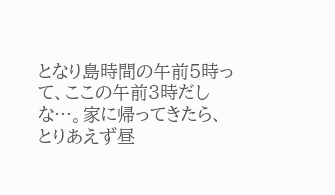となり島時間の午前5時って、ここの午前3時だしな…。家に帰ってきたら、とりあえず昼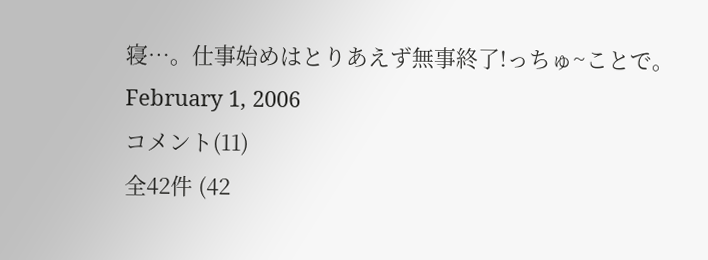寝…。仕事始めはとりあえず無事終了!っちゅ~ことで。
February 1, 2006
コメント(11)
全42件 (42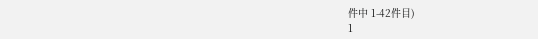件中 1-42件目)
1